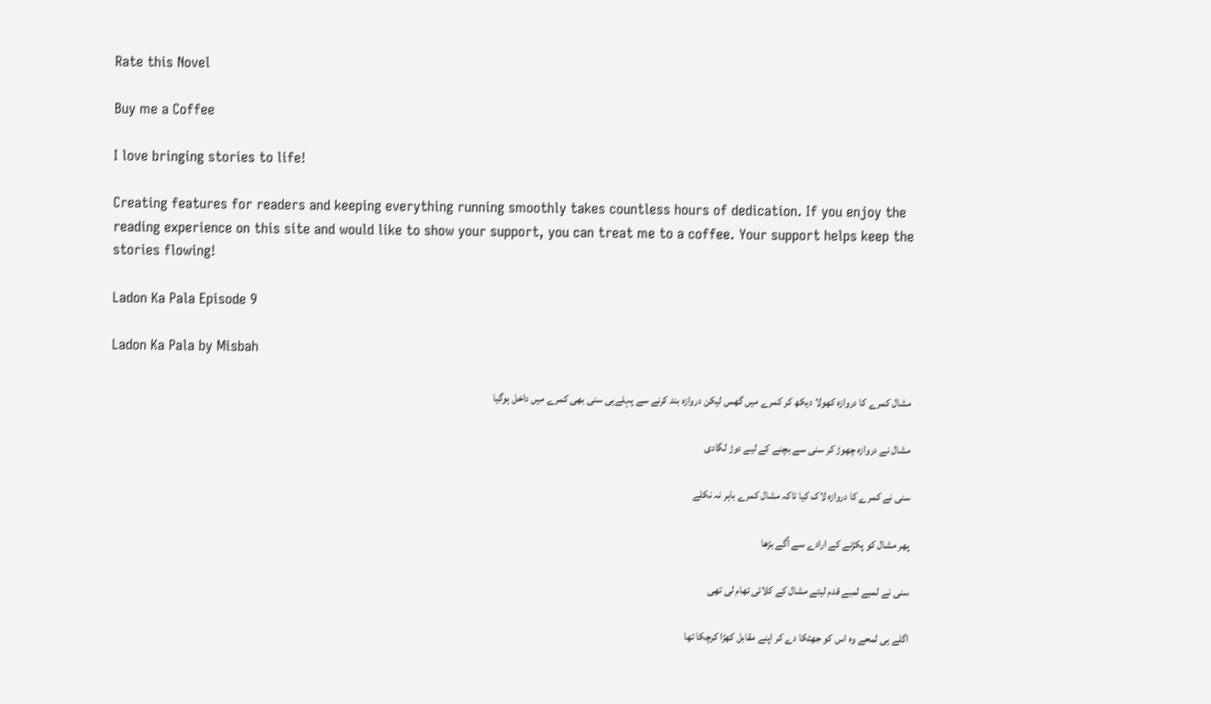Rate this Novel

Buy me a Coffee

I love bringing stories to life!

Creating features for readers and keeping everything running smoothly takes countless hours of dedication. If you enjoy the reading experience on this site and would like to show your support, you can treat me to a coffee. Your support helps keep the stories flowing!

Ladon Ka Pala Episode 9

Ladon Ka Pala by Misbah

مشال کمرے کا دروازہ کھولا دیکھ کر کمرے میں گھس لیکن دروازہ بند کرنے سے پہلےہی سنی بھی کمرے میں داخل ہوگیا

مشال نے دروازہ چھوڑ کر سنی سے بچنے کے لیے دوڑ لگادی

سنی نے کمرے کا دروازہ لاک کیا تاکہ مشال کمرے باہر نہ نکلے

پھر مشال کو پکڑنے کے ارادے سے آگے بڑھا

سنی نے لمبے لمبے قدم لیتے مشال کے کلائی تھام لی تھی

اگلے ہی لمحے وہ اس کو جھٹکا دے کر اپنے مقابل کھڑا کرچکا تھا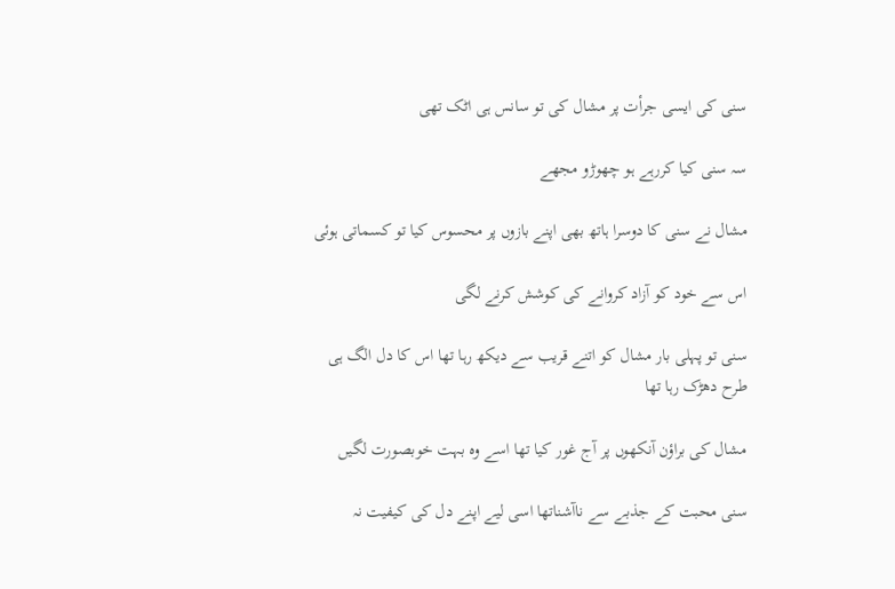سنی کی ایسی جرأت پر مشال کی تو سانس ہی اٹک تھی

سہ سنی کیا کررہے ہو چھوڑو مجھے

مشال نے سنی کا دوسرا ہاتھ بھی اپنے بازوں پر محسوس کیا تو کسماتی ہوئی

اس سے خود کو آزاد کروانے کی کوشش کرنے لگی

سنی تو پہلی بار مشال کو اتنے قریب سے دیکھ رہا تھا اس کا دل الگ ہی طرح دھڑک رہا تھا

مشال کی براؤن آنکھوں پر آج غور کیا تھا اسے وہ بہت خوبصورت لگیں

سنی محبت کے جذبے سے ناآشناتھا اسی لیے اپنے دل کی کیفیت نہ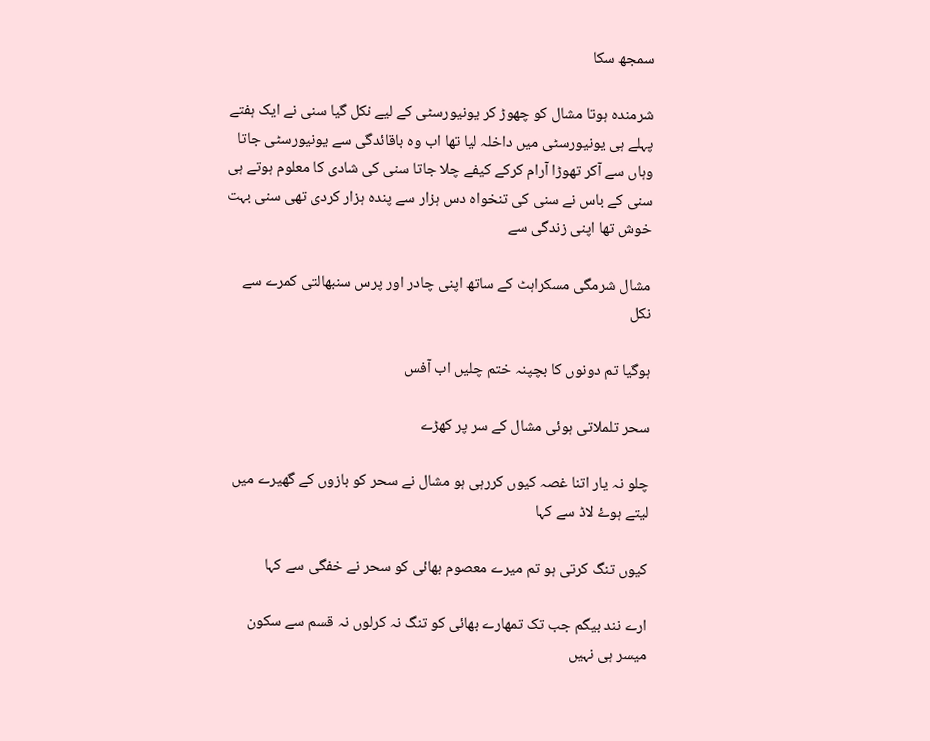سمجھ سکا

شرمندہ ہوتا مشال کو چھوڑ کر یونیورسٹی کے لیے نکل گیا سنی نے ایک ہفتے پہلے ہی یونیورسٹی میں داخلہ لیا تھا اب وہ باقائدگی سے یونیورسٹی جاتا وہاں سے آکر تھوڑا آرام کرکے کیفے چلا جاتا سنی کی شادی کا معلوم ہوتے ہی سنی کے باس نے سنی کی تنخواہ دس ہزار سے پندہ ہزار کردی تھی سنی بہت خوش تھا اپنی زندگی سے

مشال شرمگی مسکراہٹ کے ساتھ اپنی چادر اور پرس سنبھالتی کمرے سے نکل

ہوگیا تم دونوں کا بچپنہ ختم چلیں اب آفس

سحر تلملاتی ہوئی مشال کے سر پر کھڑے

چلو نہ یار اتنا غصہ کیوں کررہی ہو مشال نے سحر کو بازوں کے گھیرے میں لیتے ہوۓ لاڈ سے کہا

کیوں تنگ کرتی ہو تم میرے معصوم بھائی کو سحر نے خفگی سے کہا

ارے نند بیگم جب تک تمھارے بھائی کو تنگ نہ کرلوں نہ قسم سے سکون میسر ہی نہیں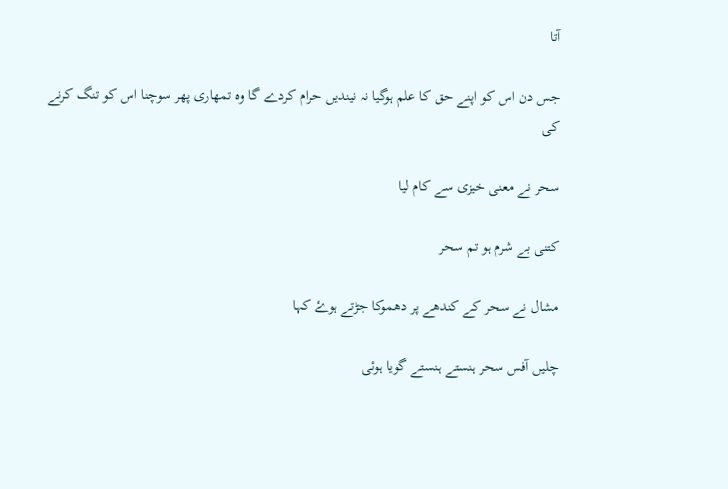آتا

جس دن اس کو اپنے حق کا علم ہوگیا نہ نیندیں حرام کردے گا وہ تمھاری پھر سوچنا اس کو تنگ کرنے کی

سحر نے معنی خیزی سے کام لیا

کتنی بے شرم ہو تم سحر

مشال نے سحر کے کندھے پر دھموکا جڑتے ہوۓ کہا

چلیں آفس سحر ہنستے ہنستے گویا ہوئی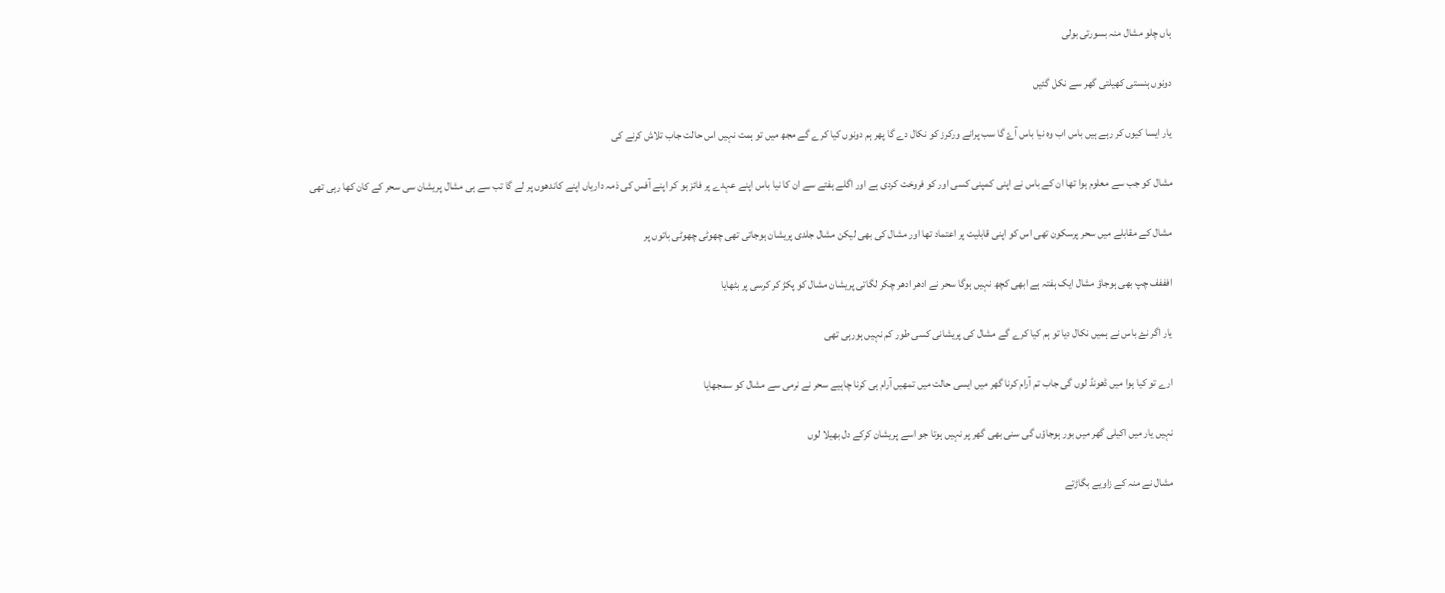ہاں چلو مشال منہ بسورتی بولی

دونوں ہنستی کھیلتی گھر سے نکل گئیں

یار ایسا کیوں کر رہے ہیں باس اب وہ نیا باس آۓ گا سب پرانے ورکرز کو نکال دے گا پھر ہم دونوں کیا کرے گے مجھ میں تو ہمت نہیں اس حالت جاب تلاش کرنے کی

مشال کو جب سے معلوم ہوا تھا ان کے باس نے اپنی کمپنی کسی اور کو فروخت کردی ہے اور اگلے ہفتے سے ان کا نیا باس اپنے عہدے پر فائز ہو کر اپنے آفس کی ذمہ داریاں اپنے کاندھوں پر لے گا تب سے ہی مشال پریشان سی سحر کے کان کھا رہی تھی

مشال کے مقابلے میں سحر پرسکون تھی اس کو اپنی قابلیت پر اعتماد تھا اور مشال کی بھی لیکن مشال جلدی پریشان ہوجاتی تھی چھوٹی چھوٹی باتوں پر

افففف چپ بھی ہوجاؤ مشال ایک ہفتہ ہے ابھی کچھ نہیں ہوگا سحر نے ادھر ادھر چکر لگاتی پریشان مشال کو پکڑ کر کرسی پر بٹھایا

یار اگر نۓ باس نے ہمیں نکال دیا تو ہم کیا کرے گے مشال کی پریشانی کسی طور کم نہیں ہورہی تھی

ارے تو کیا ہوا میں ڈھونڈ لوں گی جاب تم آرام کرنا گھر میں ایسی حالت میں تمھیں آرام ہی کرنا چاہیے سحر نے نرمی سے مشال کو سمجھایا

نہیں یار میں اکیلی گھر میں بور ہوجاؤں گی سنی بھی گھر پر نہیں ہوتا جو اسے پریشان کرکے دل بھیلا لوں

مشال نے منہ کے زاویے بگاڑتے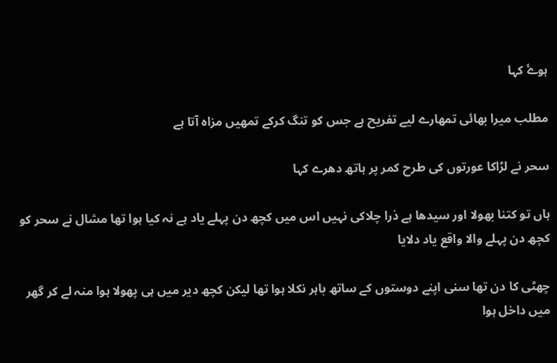ہوۓ کہا

مطلب میرا بھائی تمھارے لیے تفریح ہے جس کو تنگ کرکے تمھیں مزاہ آتا ہے

سحر نے لڑاکا عورتوں کی طرح کمر پر ہاتھ دھرے کہا

ہاں تو کتنا بھولا اور سیدھا ہے ذرا چلاکی نہیں اس میں کچھ دن پہلے یاد ہے نہ کیا ہوا تھا مشال نے سحر کو کچھ دن پہلے والا واقع یاد دلایا

چھٹی کا دن تھا سنی اپنے دوستوں کے ساتھ باہر نکلا ہوا تھا لیکن کچھ دیر میں ہی پھولا ہوا منہ لے کر گھر میں داخل ہوا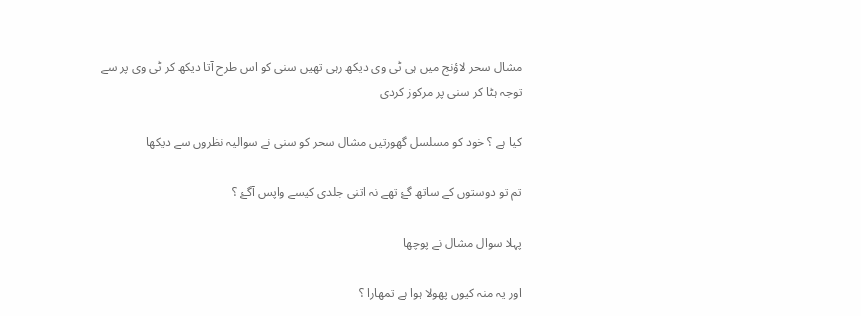مشال سحر لاؤنج میں ہی ٹی وی دیکھ رہی تھیں سنی کو اس طرح آتا دیکھ کر ٹی وی پر سے توجہ ہٹا کر سنی پر مرکوز کردی

کیا ہے ؟ خود کو مسلسل گھورتیں مشال سحر کو سنی نے سوالیہ نظروں سے دیکھا

تم تو دوستوں کے ساتھ گۓ تھے نہ اتنی جلدی کیسے واپس آگۓ ؟

پہلا سوال مشال نے پوچھا

اور یہ منہ کیوں پھولا ہوا ہے تمھارا ؟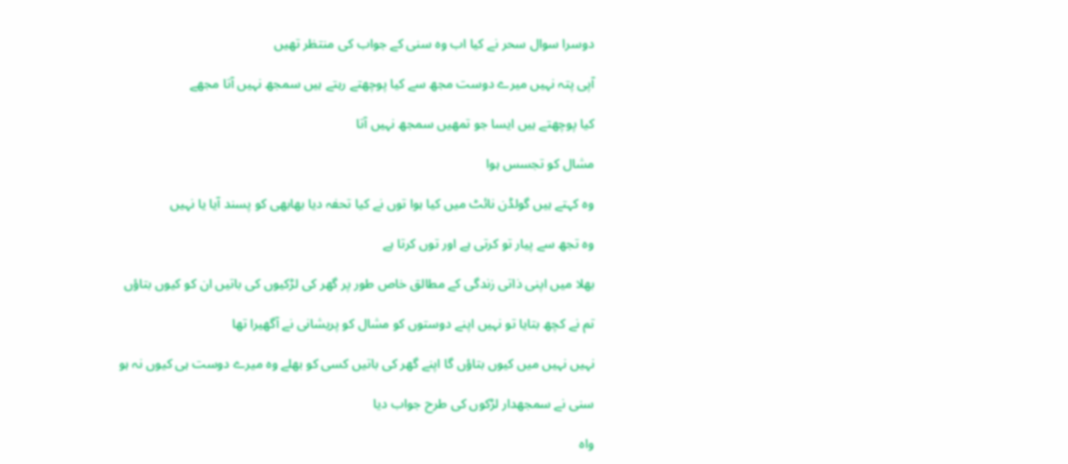دوسرا سوال سحر نے کیا اب وہ سنی کے جواب کی منتظر تھیں

آپی پتہ نہیں میرے دوست مجھ سے کیا پوچھتے رہتے ہیں سمجھ نہیں آتا مجھے

کیا پوچھتے ہیں ایسا جو تمھیں سمجھ نہیں آتا

مشال کو تجسس ہوا

وہ کہتے ہیں گولڈن نائٹ میں کیا ہوا توں نے کیا تحفہ دیا بھابھی کو پسند آیا یا نہیں

وہ تجھ سے پیار تو کرتی ہے اور توں کرتا ہے

بھلا میں اپنی ذاتی زندگی کے مطالق خاص طور پر گھر کی لڑکیوں کی باتیں ان کو کیوں بتاؤں

تم نے کچھ بتایا تو نہیں اپنے دوستوں کو مشال کو پریشانی نے آگھیرا تھا

نہیں نہیں میں کیوں بتاؤں گا اپنے گھر کی باتیں کسی کو بھلے وہ میرے دوست ہی کیوں نہ ہو

سنی نے سمجھدار لڑکوں کی طرح جواب دیا

واہ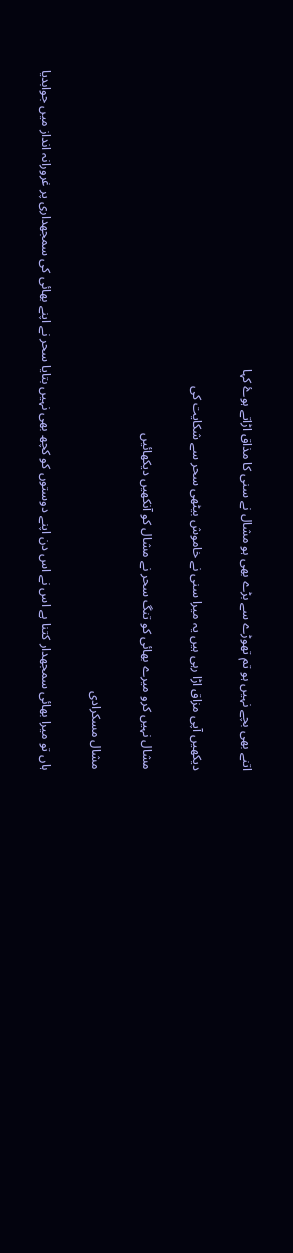اتنے بھی بچے نہیں ہو تم تھوڑے سے بڑے بھی ہو مشال نے سنی کا مذاق اڑاتے ہوۓ کہا

دیکھیں آپی مزاق اڑا رہی ہیں یہ میرا سنی نے خاموش بیٹھی سحر سے شکایت کی

مشال نہیں کرو میرے بھائی کو تنگ سحر نے مشال کو آنکھیں دیکھائیں

مشال مسکرادی

ہاں تو میرا بھائی سمجھدار کتنا ہے اس نے اس دن اپنے دوستوں کو کچھ بھی نہیں بتایا سحر نے اپنے بھائی کی سمجھداری پر غرورانہ انداز میں جوابدیا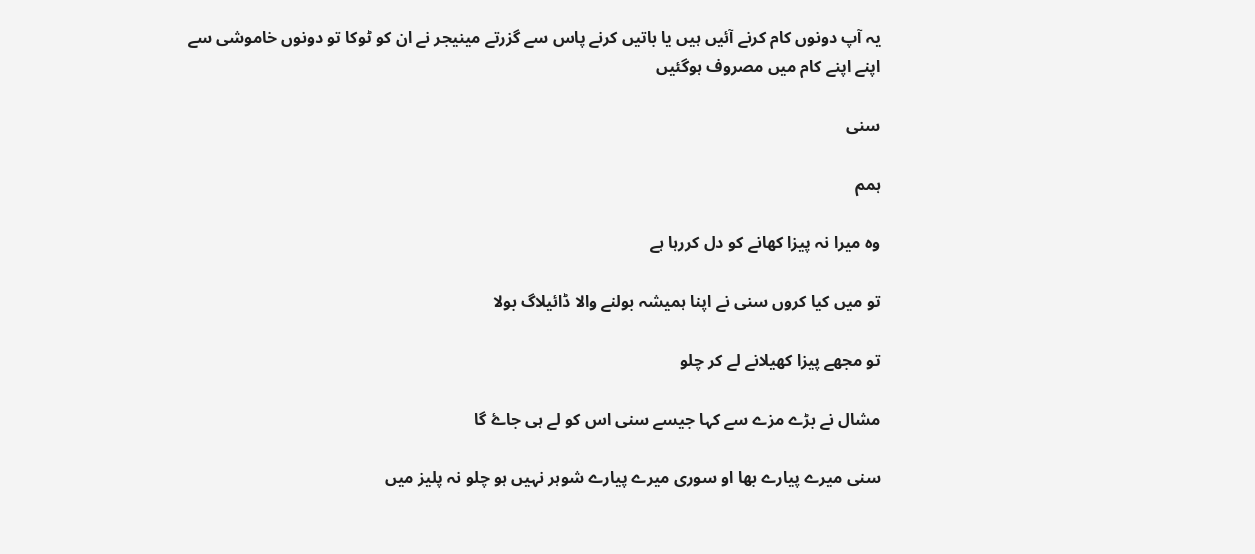یہ آپ دونوں کام کرنے آئیں ہیں یا باتیں کرنے پاس سے گزرتے مینیجر نے ان کو ٹوکا تو دونوں خاموشی سے اپنے اپنے کام میں مصروف ہوگئیں

سنی

ہمم

وہ میرا نہ پیزا کھانے کو دل کررہا ہے

تو میں کیا کروں سنی نے اپنا ہمیشہ بولنے والا ڈائیلاگ بولا

تو مجھے پیزا کھیلانے لے کر چلو

مشال نے بڑے مزے سے کہا جیسے سنی اس کو لے ہی جاۓ گا

سنی میرے پیارے بھا او سوری میرے پیارے شوہر نہیں ہو چلو نہ پلیز میں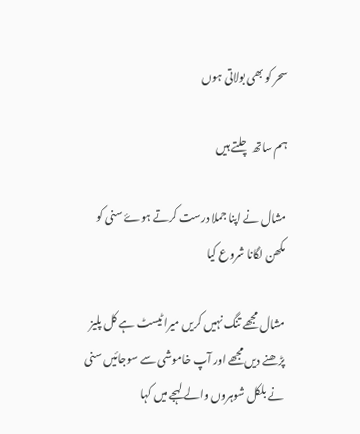سحر کو بھی بولاتی ہوں

ہم ساتھ چلتے ہیں

مشال نے اپنا جملا درست کرتے ہوۓ سنی کو مکھن لگانا شروع کیا

مشال مجھے تنگ نہیں کریں میرا ٹیسٹ ہے کل پلیز پڑھنے دیں مجھے اور آپ خاموشی سے سوجائیں سنی نے بلکل شوہروں والے لہجے میں کہا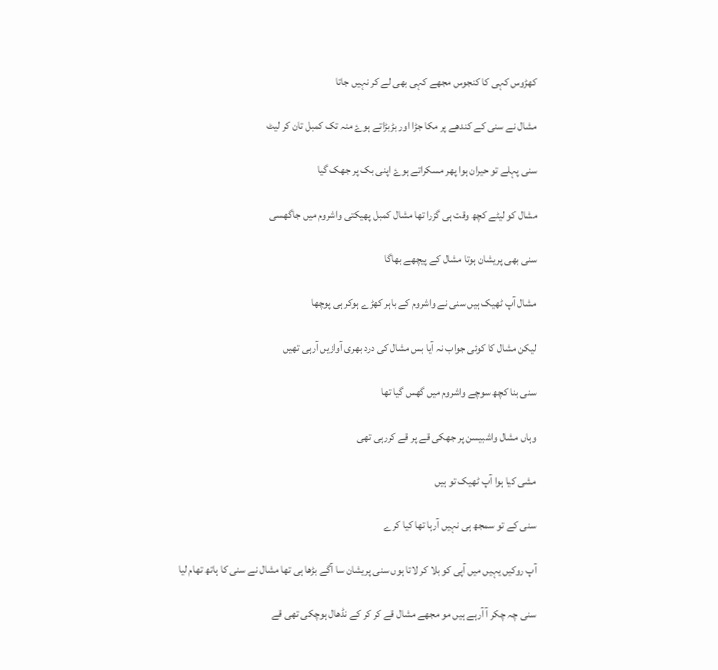کھڑوس کہی کا کنجوس مجھے کہی بھی لے کر نہیں جاتا

مشال نے سنی کے کندھے پر مکا جڑا اور بڑبڑاتے ہوۓ منہ تک کمبل تان کر لیٹ

سنی پہلے تو حیران ہوا پھر مسکراتے ہوۓ اپنی بک پر جھک گیا

مشال کو لیٹے کچھ وقت ہی گزرا تھا مشال کمبل پھیکتی واشروم میں جاگھسی

سنی بھی پریشان ہوتا مشال کے پیچھے بھاگا

مشال آپ ٹھیک ہیں سنی نے واشروم کے باہر کھڑے ہوکر ہی پوچھا

لیکن مشال کا کوئی جواب نہ آیا بس مشال کی درد بھری آوازیں آرہی تھیں

سنی بنا کچھ سوچے واشروم میں گھس گیا تھا

وہاں مشال واشبیسن پر جھکی قے پر قے کررہی تھی

مشی کیا ہوا آپ ٹھیک تو ہیں

سنی کے تو سمجھ ہی نہیں آرہا تھا کیا کرے

آپ روکیں یہیں میں آپی کو بلا کر لاتا ہوں سنی پریشان سا آگے بڑھا ہی تھا مشال نے سنی کا ہاتھ تھام لیا

سنی چہ چکر آ آرہے ہیں مو مجھے مشال قے کر کر کے نڈھال ہوچکی تھی قے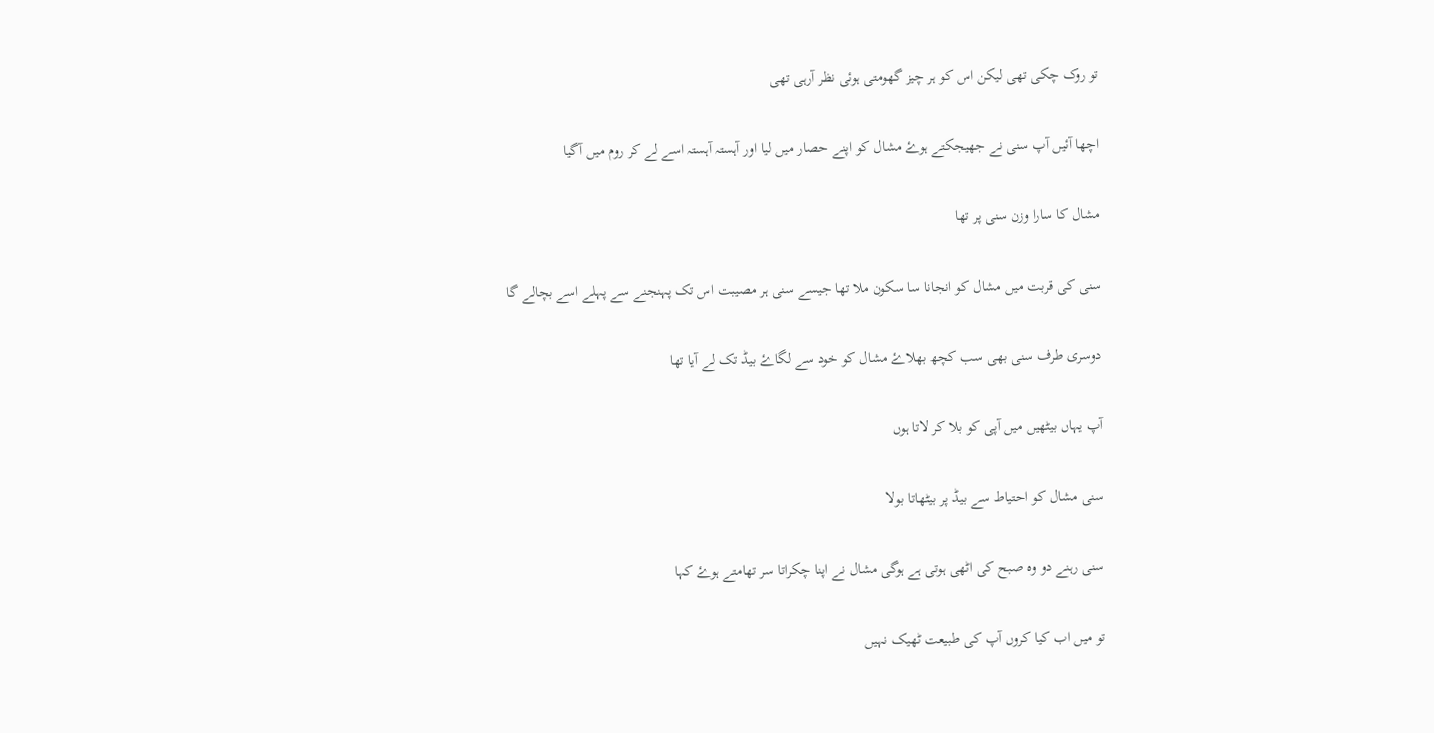تو روک چکی تھی لیکن اس کو ہر چیز گھومتی ہوئی نظر آرہی تھی

اچھا آئیں آپ سنی نے جھیجکتے ہوۓ مشال کو اپنے حصار میں لیا اور آہستہ آہستہ اسے لے کر روم میں آگیا

مشال کا سارا وزن سنی پر تھا

سنی کی قربت میں مشال کو انجانا سا سکون ملا تھا جیسے سنی ہر مصیبت اس تک پہنجنے سے پہلے اسے بچالے گا

دوسری طرف سنی بھی سب کچھ بھلاۓ مشال کو خود سے لگاۓ بیڈ تک لے آیا تھا

آپ یہاں بیٹھیں میں آپی کو بلا کر لاتا ہوں

سنی مشال کو احتیاط سے بیڈ پر بیٹھاتا بولا

سنی رہنے دو وہ صبح کی اٹھی ہوتی ہے ہوگی مشال نے اپنا چکراتا سر تھامتے ہوۓ کہا

تو میں اب کیا کروں آپ کی طبیعت ٹھیک نہیں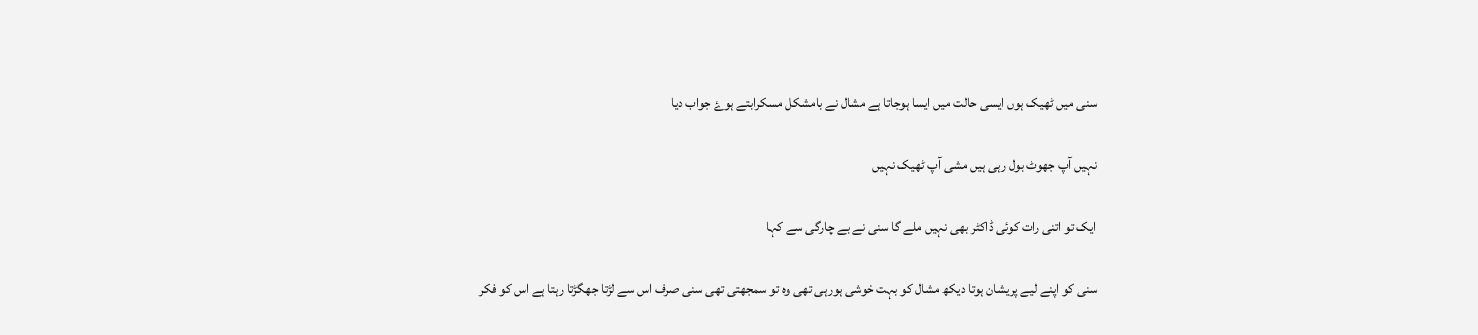سنی میں ٹھیک ہوں ایسی حالت میں ایسا ہوجاتا ہے مشال نے بامشکل مسکرابتے ہوۓ جواب دیا

نہیں آپ جھوٹ بول رہی ہیں مشی آپ ٹھیک نہیں

ایک تو اتنی رات کوئی ڈاکٹر بھی نہیں ملے گا سنی نے بے چارگی سے کہا

سنی کو اپنے لیے پریشان ہوتا دیکھ مشال کو بہت خوشی ہورہی تھی وہ تو سمجھتی تھی سنی صرف اس سے لڑتا جھگڑتا رہتا ہے اس کو فکر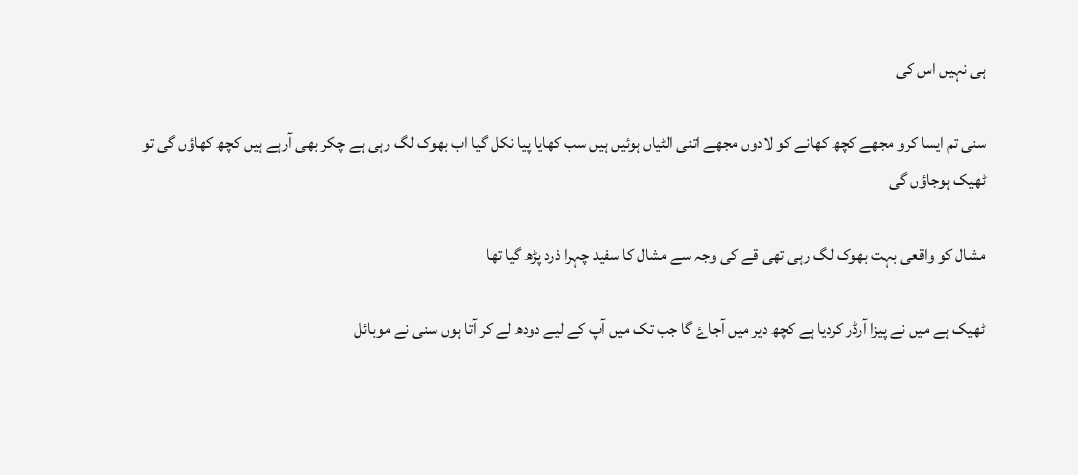ہی نہیں اس کی

سنی تم ایسا کرو مجھے کچھ کھانے کو لادوں مجھے اتنی الٹیاں ہوئیں ہیں سب کھایا پیا نکل گیا اب بھوک لگ رہی ہے چکر بھی آرہے ہیں کچھ کھاؤں گی تو ٹھیک ہوجاؤں گی

مشال کو واقعی بہت بھوک لگ رہی تھی قے کی وجہ سے مشال کا سفید چہرا ذرد پڑھ گیا تھا

ٹھیک ہے میں نے پیزا آرڈر کردیا ہے کچھ دیر میں آجاۓ گا جب تک میں آپ کے لیے دودھ لے کر آتا ہوں سنی نے موبائل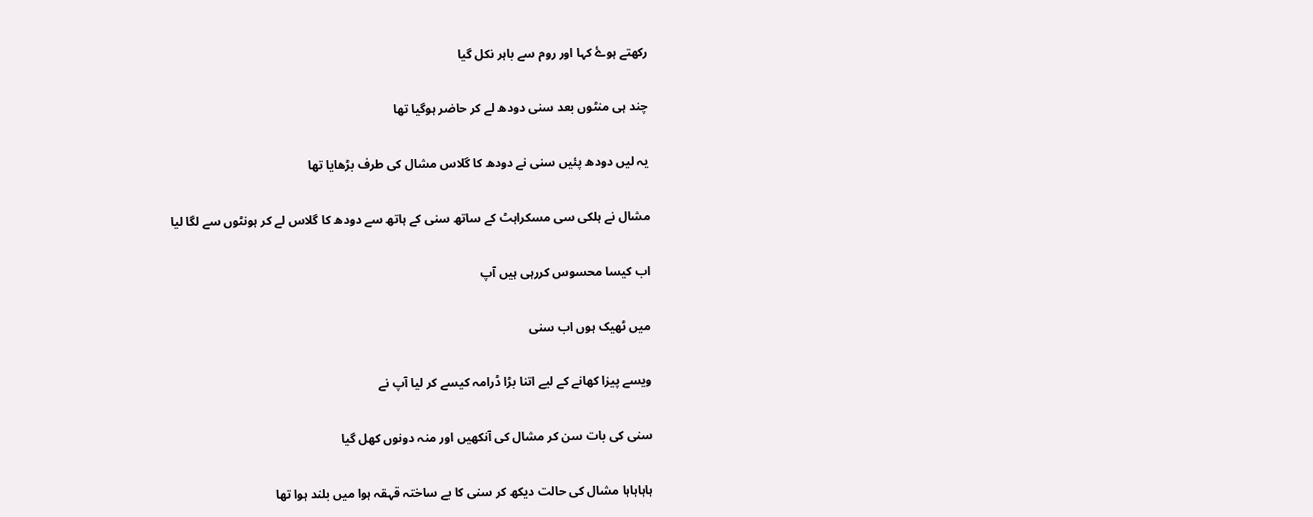رکھتے ہوۓ کہا اور روم سے باہر نکل گیا

چند ہی منٹوں بعد سنی دودھ لے کر حاضر ہوگیا تھا

یہ لیں دودھ پئیں سنی نے دودھ کا گلاس مشال کی طرف بڑھایا تھا

مشال نے ہلکی سی مسکراہٹ کے ساتھ سنی کے ہاتھ سے دودھ کا گلاس لے کر ہونٹوں سے لگا لیا

اب کیسا محسوس کررہی ہیں آپ

میں ٹھیک ہوں اب سنی

ویسے پیزا کھانے کے لیے اتنا بڑا ڈرامہ کیسے کر لیا آپ نے

سنی کی بات سن کر مشال کی آنکھیں اور منہ دونوں کھل گیا

ہاہاہاہا مشال کی حالت دیکھ کر سنی کا بے ساختہ قہقہ ہوا میں بلند ہوا تھا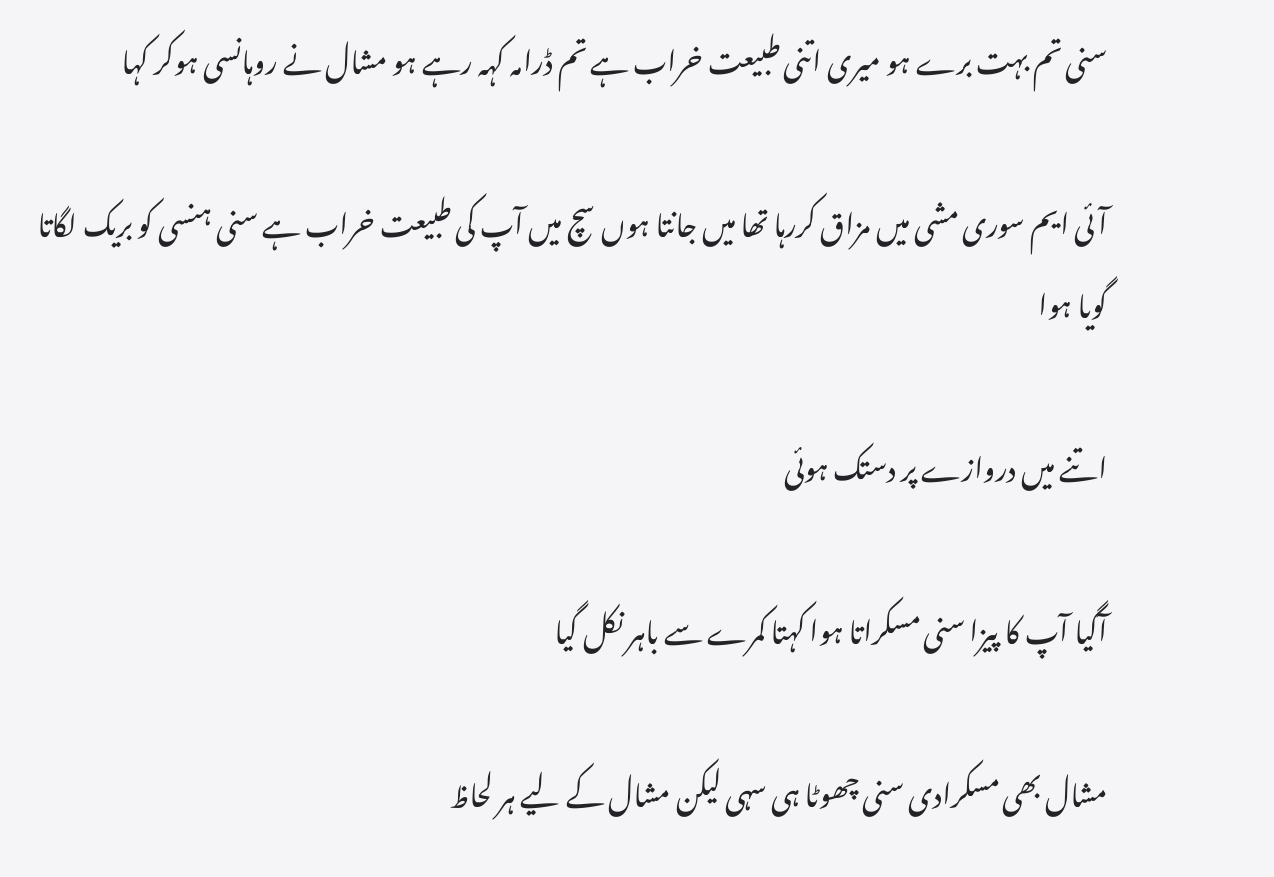سنی تم بہت برے ہو میری اتنی طبیعت خراب ہے تم ڈرامہ کہہ رہے ہو مشال نے روہانسی ہوکر کہا

آئی ایم سوری مشی میں مزاق کررہا تھا میں جانتا ہوں سچ میں آپ کی طبیعت خراب ہے سنی ہنسی کو بریک لگاتا گویا ہوا

اتنے میں دروازے پر دستک ہوئی

آگیا آپ کا پیزا سنی مسکراتا ہوا کہتا کمرے سے باہر نکل گیا

مشال بھی مسکرادی سنی چھوٹا ہی سہی لیکن مشال کے لیے ہر لحاظ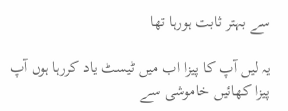سے بہتر ثابت ہورہا تھا

یہ لیں آپ کا پیزا اب میں ٹیسٹ یاد کررہا ہوں آپ پیزا کھائیں خاموشی سے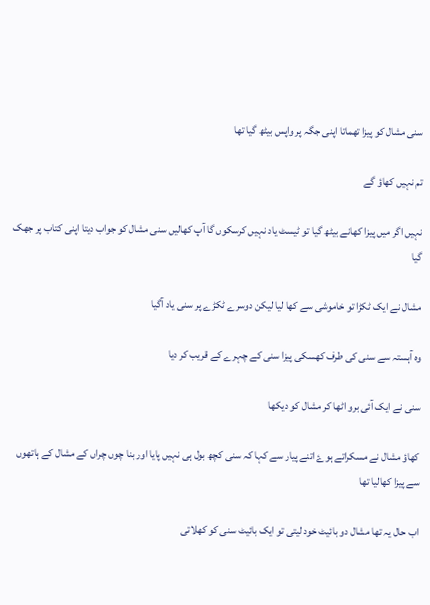سنی مشال کو پیزا تھماتا اپنی جگہ پر واپس بیٹھ گیا تھا

تم نہیں کھاؤ گے

نہیں اگر میں پیزا کھانے بیٹھ گیا تو ٹیسٹ یاد نہیں کرسکوں گا آپ کھالیں سنی مشال کو جواب دیتا اپنی کتاب پر جھک گیا

مشال نے ایک ٹکڑا تو خاموشی سے کھا لیا لیکن دوسرے ٹکڑے پر سنی یاد آگیا

وہ آہستہ سے سنی کی طرف کھسکی پیزا سنی کے چہرے کے قریب کر دیا

سنی نے ایک آئی برو اٹھا کر مشال کو دیکھا

کھاؤ مشال نے مسکراتے ہوۓ اتنے پیار سے کہا کہ سنی کچھ بول ہی نہیں پایا اور بنا چوں چراں کے مشال کے ہاتھوں سے پیزا کھالیا تھا

اب حال یہ تھا مشال دو بائیٹ خود لیتی تو ایک بائیٹ سنی کو کھلاتی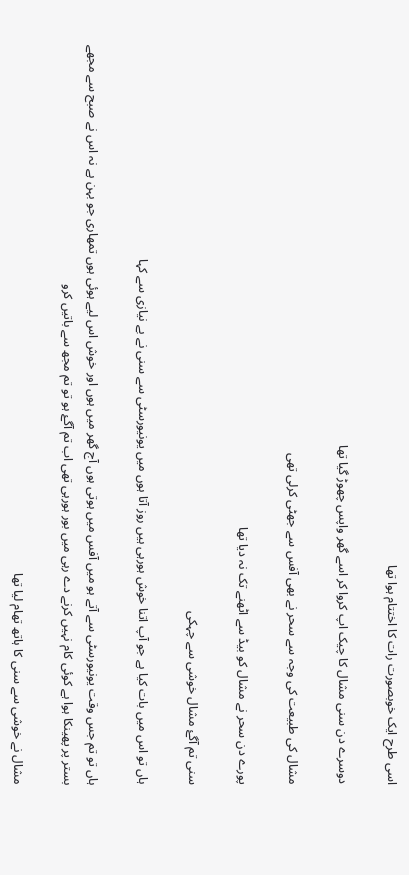اسی طرح ایک خوبصورت رات کا اختتام ہوا تھا

دوسرے دن سنی مشال کا چیک اپ کروا کر اسے گھر واپس چھوڑ گیا تھا

مشال کی طبیعت کی وجہ سے سحر نے بھی آفس سے جھٹی کرلی تھی

پورے دن سحر نے مشال کو بیڈ سے اٹھنے تک نہ دیا تھا

سنی تم آگۓ مشال خوشی سے چہکی

ہاں تو اس میں بات کیا ہے جو آپ اتنا خوش ہورہی ہیں روز آتا ہوں میں یونیورسٹی سے سنی نے بے نیازی سے کہا

ہاں تو تم جس وقت یونیورسٹی سے آتے ہو میں آفس میں ہوتی ہوں آج گھر میں ہوں اور خوش اس لیے ہوئی ہوں تمھاری جو بہن ہے نہ اس نے صبح سے مجھے بستر پر پھینکا ہوا ہے کوئی کام نہیں کرنے دے رہی میں بور ہورہی تھی اب تم آگۓ ہو تو تم مجھ سے باتیں کرو

مشال نے خوشی سے سنی کا ہاتھ تھام لیا تھا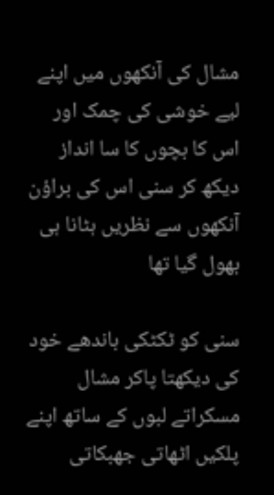مشال کی آنکھوں میں اپنے لیے خوشی کی چمک اور اس کا بچوں کا سا انداز دیکھ کر سنی اس کی براؤن آنکھوں سے نظریں ہٹانا ہی بھول گیا تھا

سنی کو ٹکٹکی باندھے خود کی دیکھتا پاکر مشال مسکراتے لبوں کے ساتھ اپنے پلکیں اٹھاتی جھبکاتی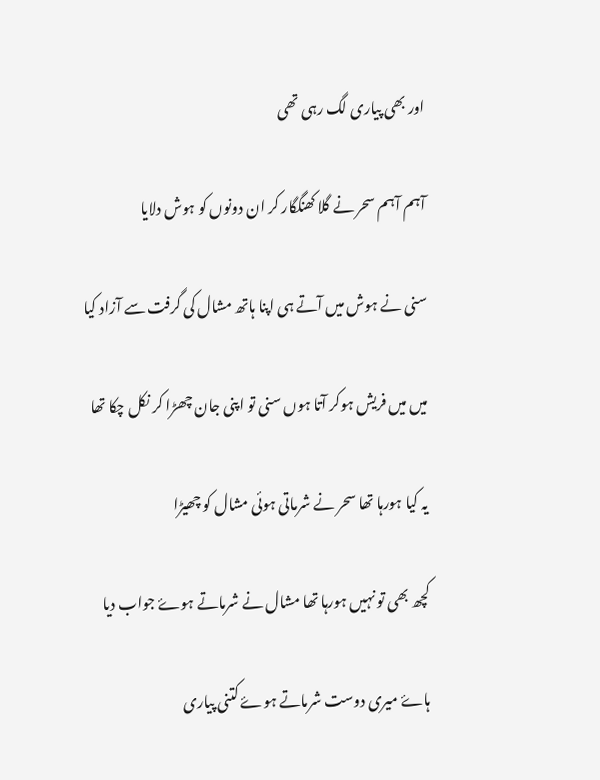اور بھی پیاری لگ رہی تھی

آہم آہم سحر نے گلا کھنگگار کر ان دونوں کو ہوش دلایا

سنی نے ہوش میں آتے ہی اپنا ہاتھ مشال کی گرفت سے آزاد کیا

میں میں فریش ہوکر آتا ہوں سنی تو اپنی جان چھڑا کر نکل چکا تھا

یہ کیا ہورہا تھا سحر نے شرماتی ہوئی مشال کو چھیڑا

کچھ بھی تو نہیں ہورہا تھا مشال نے شرماتے ہوۓ جواب دیا

ہاۓ میری دوست شرماتے ہوۓ کتنی پیاری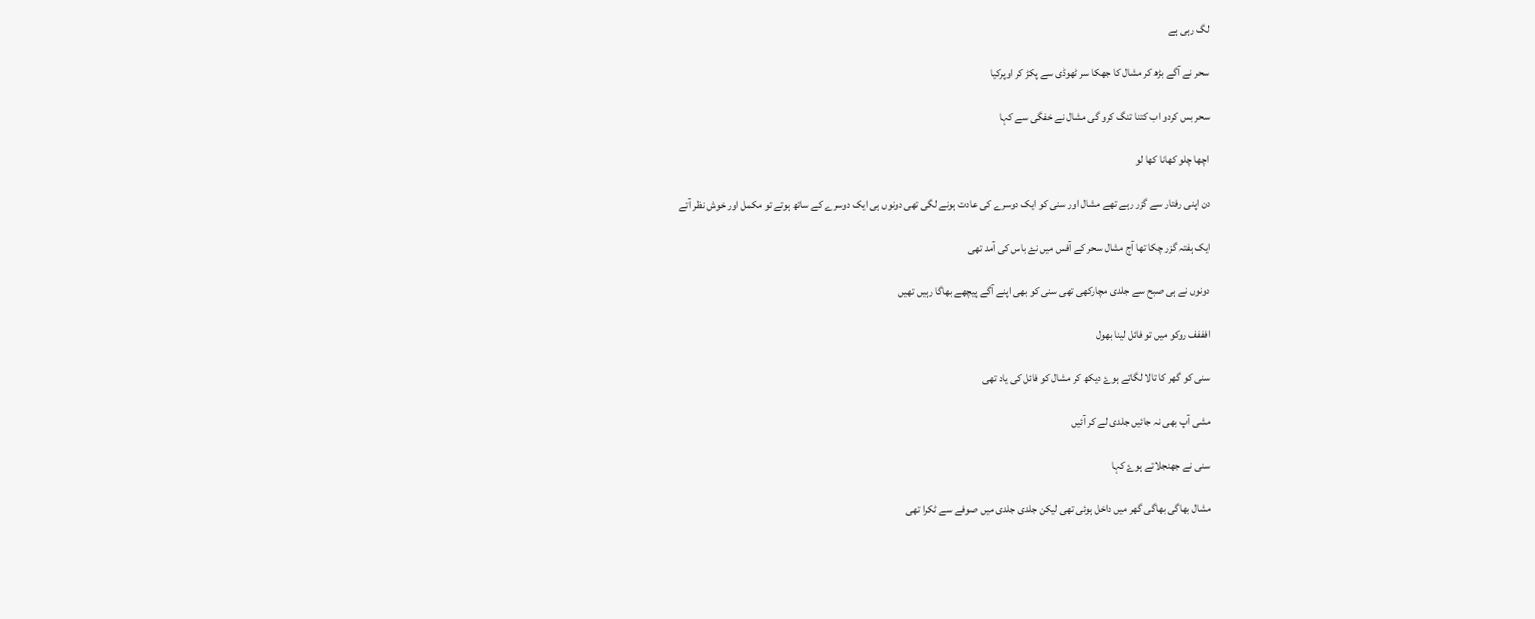لگ رہی ہے

سحر نے آگے بڑھ کر مشال کا جھکا سر ٹھوڈی سے پکڑ کر اوپرکیا

سحر بس کردو اب کتنا تنگ کرو گی مشال نے خفگی سے کہا

اچھا چلو کھانا کھا لو

دن اپنی رفتار سے گزر رہے تھے مشال اور سنی کو ایک دوسرے کی عادت ہونے لگی تھی دونوں ہی ایک دوسرے کے ساتھ ہوتے تو مکمل اور خوش نظر آتے

ایک ہفتہ گزر چکا تھا آج مشال سحر کے آفس میں نۓ باس کی آمد تھی

دونوں نے ہی صبح سے جلدی مچارکھی تھی سنی کو بھی اپنے آگے پیچھے بھاگا رہیں تھیں

افففف روکو میں تو فائل لینا بھول

سنی کو گھر کا تالا لگاتے ہوۓ دیکھ کر مشال کو فائل کی یاد تھی

مشی آپ بھی نہ جائیں جلدی لے کر آئیں

سنی نے جھنجلاتے ہوۓ کہا

مشال بھاگی بھاگی گھر میں داخل ہوئی تھی لیکن جلدی جلدی میں صوفے سے ٹکرا تھی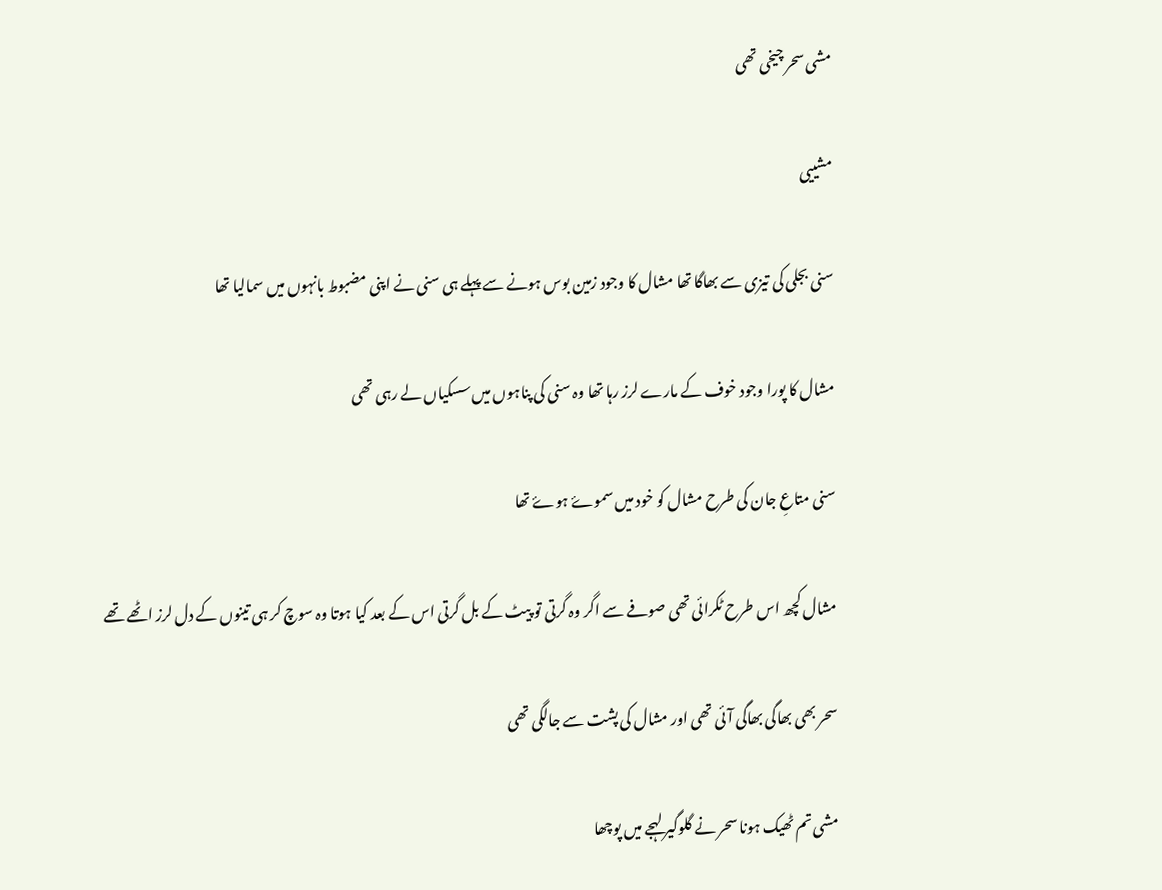مشی سحر چیخی تھی

مشییی

سنی بجلی کی تیزی سے بھاگا تھا مشال کا وجود زمین بوس ہونے سے پہلے ہی سنی نے اپنی مضبوط بانہوں میں سمالیا تھا

مشال کا پورا وجود خوف کے مارے لرز رہا تھا وہ سنی کی پناہوں میں سسکیاں لے رہی تھی

سنی متاعِ جان کی طرح مشال کو خود میں سموۓ ہوۓ تھا

مشال کچھ اس طرح ٹکرائی تھی صوفے سے اگر وہ گرتی تو پیٹ کے بل گرتی اس کے بعد کیا ہوتا وہ سوچ کر ہی تینوں کے دل لرز اٹھے تھے

سحر بھی بھاگی بھاگی آئی تھی اور مشال کی پشت سے جالگی تھی

مشی تم ٹھیک ہونا سحر نے گلوگیر لہجے میں پوچھا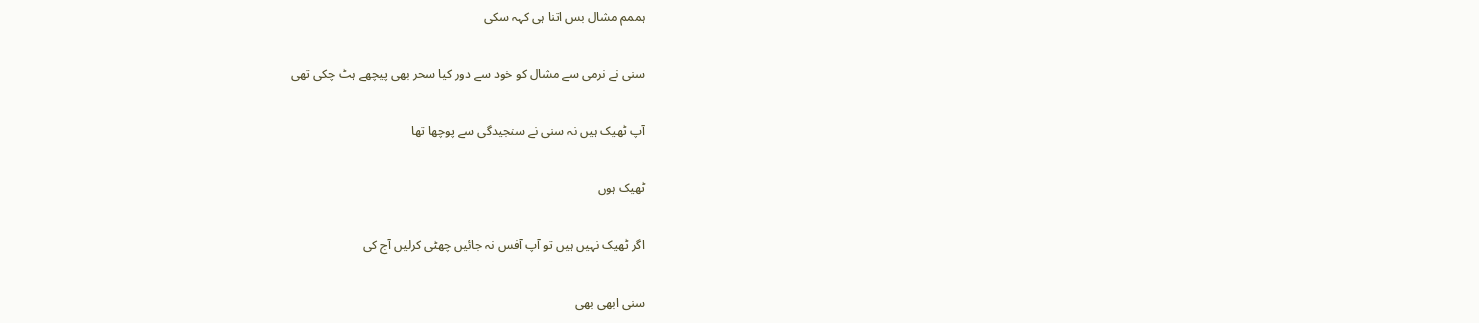ہممم مشال بس اتنا ہی کہہ سکی

سنی نے نرمی سے مشال کو خود سے دور کیا سحر بھی پیچھے ہٹ چکی تھی

آپ ٹھیک ہیں نہ سنی نے سنجیدگی سے پوچھا تھا

ٹھیک ہوں

اگر ٹھیک نہیں ہیں تو آپ آفس نہ جائیں چھٹی کرلیں آج کی

سنی ابھی بھی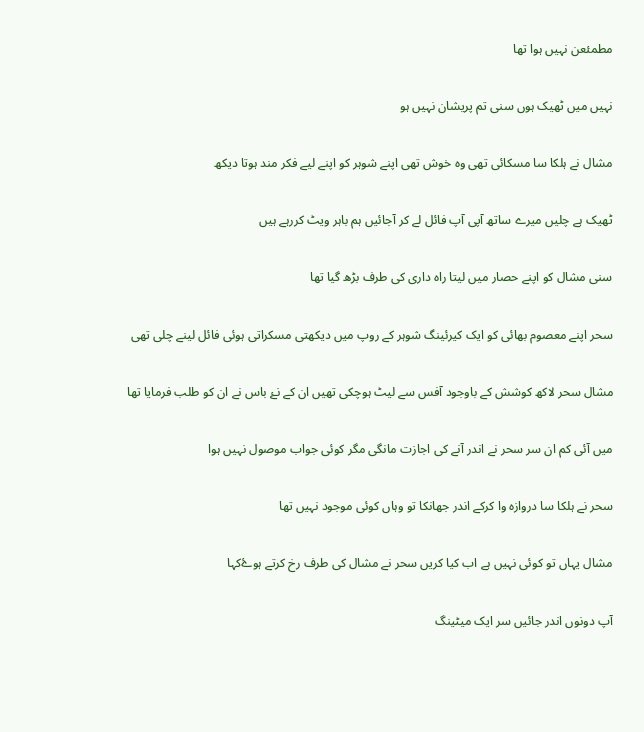مطمئعن نہیں ہوا تھا

نہیں میں ٹھیک ہوں سنی تم پریشان نہیں ہو

مشال نے ہلکا سا مسکائی تھی وہ خوش تھی اپنے شوہر کو اپنے لیے فکر مند ہوتا دیکھ

ٹھیک ہے چلیں میرے ساتھ آپی آپ فائل لے کر آجائیں ہم باہر ویٹ کررہے ہیں

سنی مشال کو اپنے حصار میں لیتا راہ داری کی طرف بڑھ گیا تھا

سحر اپنے معصوم بھائی کو ایک کیرئینگ شوہر کے روپ میں دیکھتی مسکراتی ہوئی فائل لینے چلی تھی

مشال سحر لاکھ کوشش کے باوجود آفس سے لیٹ ہوچکی تھیں ان کے نۓ باس نے ان کو طلب فرمایا تھا

میں آئی کم ان سر سحر نے اندر آنے کی اجازت مانگی مگر کوئی جواب موصول نہیں ہوا

سحر نے ہلکا سا دروازہ وا کرکے اندر جھانکا تو وہاں کوئی موجود نہیں تھا

مشال یہاں تو کوئی نہیں ہے اب کیا کریں سحر نے مشال کی طرف رخ کرتے ہوۓکہا

آپ دونوں اندر جائیں سر ایک میٹینگ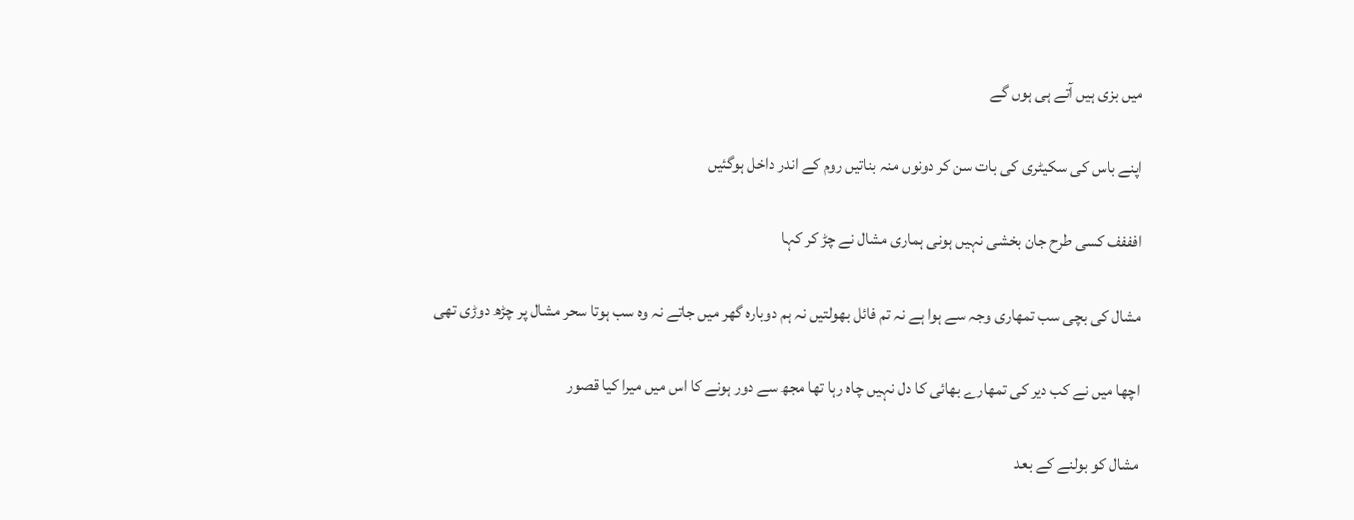میں بزی ہیں آتے ہی ہوں گے

اپنے باس کی سکیٹری کی بات سن کر دونوں منہ بناتیں روم کے اندر داخل ہوگئیں

افففف کسی طرح جان بخشی نہیں ہونی ہماری مشال نے چڑ کر کہا

مشال کی بچی سب تمھاری وجہ سے ہوا ہے نہ تم فائل بھولتیں نہ ہم دوبارہ گھر میں جاتے نہ وہ سب ہوتا سحر مشال پر چڑھ دوڑی تھی

اچھا میں نے کب دیر کی تمھارے بھائی کا دل نہیں چاہ رہا تھا مجھ سے دور ہونے کا اس میں میرا کیا قصور

مشال کو بولنے کے بعد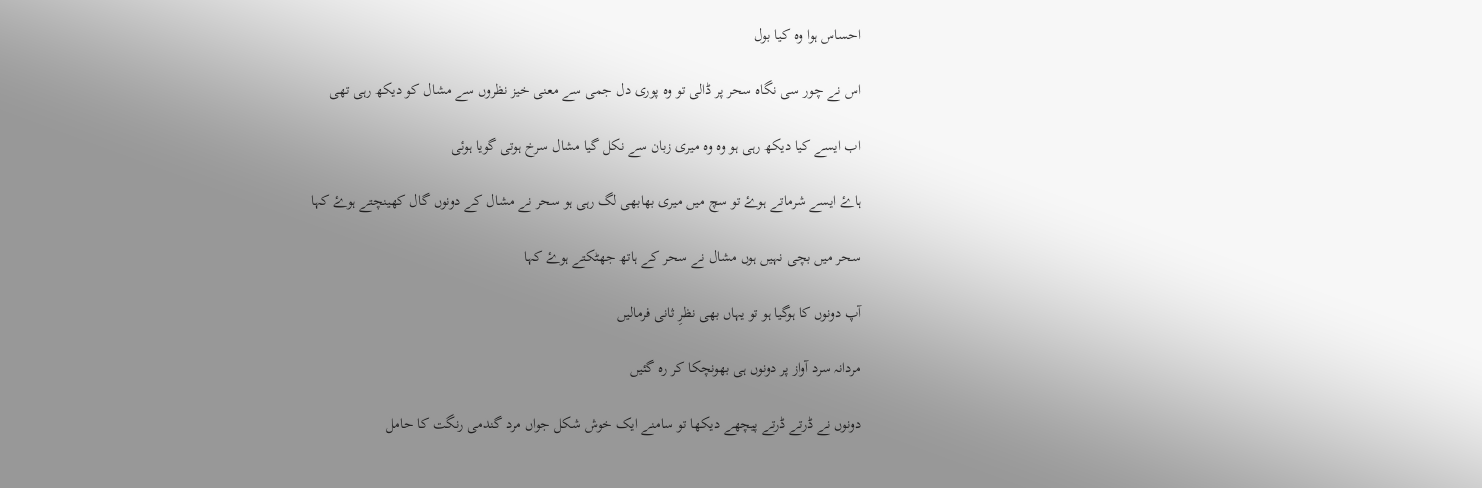احساس ہوا وہ کیا بول

اس نے چور سی نگاہ سحر پر ڈالی تو وہ پوری دل جمی سے معنی خیز نظروں سے مشال کو دیکھ رہی تھی

اب ایسے کیا دیکھ رہی ہو وہ وہ میری زبان سے نکل گیا مشال سرخ ہوتی گویا ہوئی

ہاۓ ایسے شرماتے ہوۓ تو سچ میں میری بھابھی لگ رہی ہو سحر نے مشال کے دونوں گال کھینچتے ہوۓ کہا

سحر میں بچی نہیں ہوں مشال نے سحر کے ہاتھ جھٹکتے ہوۓ کہا

آپ دونوں کا ہوگیا ہو تو یہاں بھی نظرِ ثانی فرمالیں

مردانہ سرد آواز پر دونوں ہی بھونچکا کر رہ گئیں

دونوں نے ڈرتے ڈرتے پیچھے دیکھا تو سامنے ایک خوش شکل جواں مرد گندمی رنگت کا حامل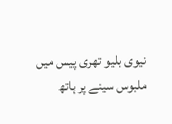نیوی بلیو تھری پیس میں ملبوس سینے پر ہاتھ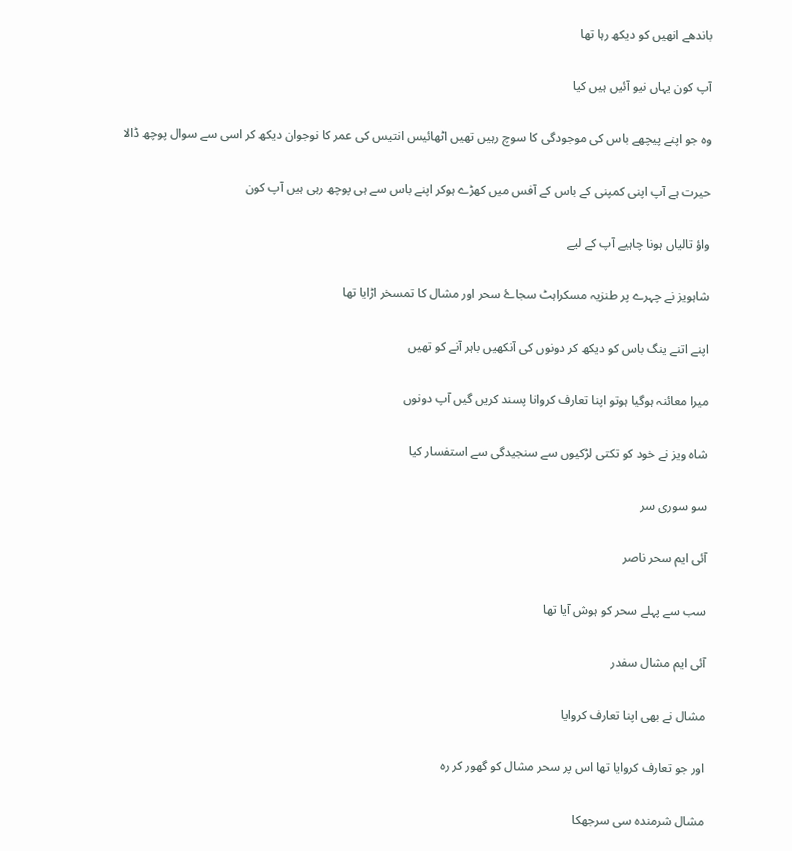باندھے انھیں کو دیکھ رہا تھا

آپ کون یہاں نیو آئیں ہیں کیا

وہ جو اپنے پیچھے باس کی موجودگی کا سوچ رہیں تھیں اٹھائیس انتیس کی عمر کا نوجوان دیکھ کر اسی سے سوال پوچھ ڈالا

حیرت ہے آپ اپنی کمپنی کے باس کے آفس میں کھڑے ہوکر اپنے باس سے ہی پوچھ رہی ہیں آپ کون

واؤ تالیاں ہونا چاہیے آپ کے لیے

شاہویز نے چہرے پر طنزیہ مسکراہٹ سجاۓ سحر اور مشال کا تمسخر اڑایا تھا

اپنے اتنے ینگ باس کو دیکھ کر دونوں کی آنکھیں باہر آنے کو تھیں

میرا معائنہ ہوگیا ہوتو اپنا تعارف کروانا پسند کریں گیں آپ دونوں

شاہ ویز نے خود کو تکتی لڑکیوں سے سنجیدگی سے استفسار کیا

سو سوری سر

آئی ایم سحر ناصر

سب سے پہلے سحر کو ہوش آیا تھا

آئی ایم مشال سفدر

مشال نے بھی اپنا تعارف کروایا

اور جو تعارف کروایا تھا اس پر سحر مشال کو گھور کر رہ

مشال شرمندہ سی سرجھکا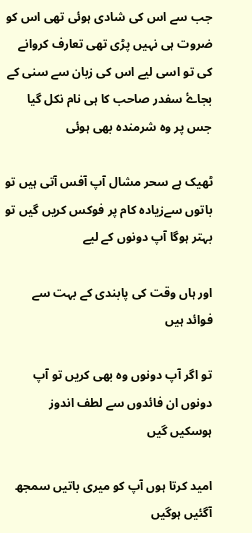جب سے اس کی شادی ہوئی تھی اس کو ضروت ہی نہیں پڑی تھی تعارف کروانے کی تو اسی لیے اس کی زبان سے سنی کے بجاۓ سفدر صاحب کا ہی نام نکل گیا جس پر وہ شرمندہ بھی ہوئی

ٹھیک ہے سحر مشال آپ آفس آتی ہیں تو باتوں سےزیادہ کام پر فوکس کریں گیں تو بہتر ہوگا آپ دونوں کے لیے

اور ہاں وقت کی پابندی کے بہت سے فوائد ہیں

تو اگر آپ دونوں وہ بھی کریں تو آپ دونوں ان فائدوں سے لطف اندوز ہوسکیں گیں

امید کرتا ہوں آپ کو میری باتیں سمجھ آگئیں ہوگیں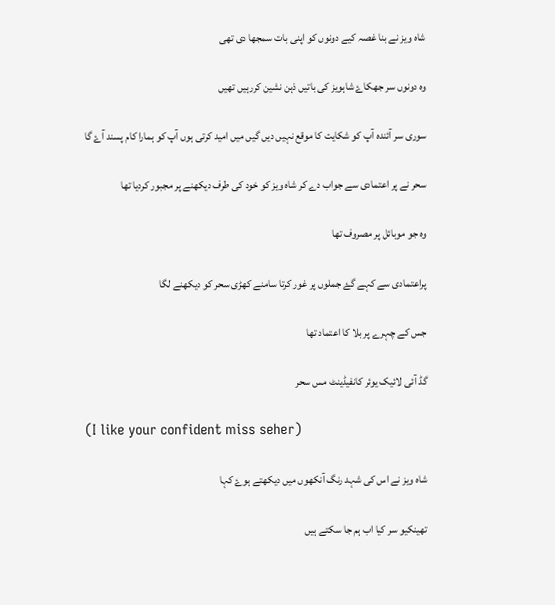شاہ ویز نے بنا غصہ کیے دونوں کو اپنی بات سمجھا دی تھی

وہ دونوں سر جھکاۓ شاہویز کی باتیں ذہن نشین کررہیں تھیں

سوری سر آئندہ آپ کو شکایت کا موقع نہیں دیں گیں میں امید کرتی ہوں آپ کو ہمارا کام پسند آۓ گا

سحر نے پر اعتمادی سے جواب دے کر شاہ ویز کو خود کی طرف دیکھنے پر مجبور کردیا تھا

وہ جو موبائل پر مصروف تھا

پراعتمادی سے کہے گۓ جملوں پر غور کرتا سامنے کھڑی سحر کو دیکھنے لگا

جس کے چہرے پر بلا کا اعتماد تھا

گڈ آئی لائیک یوئر کانفیڈینٹ مس سحر

(I like your confident miss seher)

شاہ ویز نے اس کی شہد رنگ آنکھوں میں دیکھتے ہوۓ کہا

تھینکیو سر کیا اب ہم جا سکتے ہیں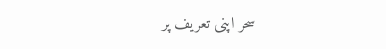سحر اپنی تعریف پر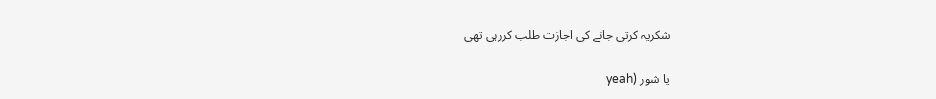شکریہ کرتی جانے کی اجازت طلب کررہی تھی

یا شور (yeah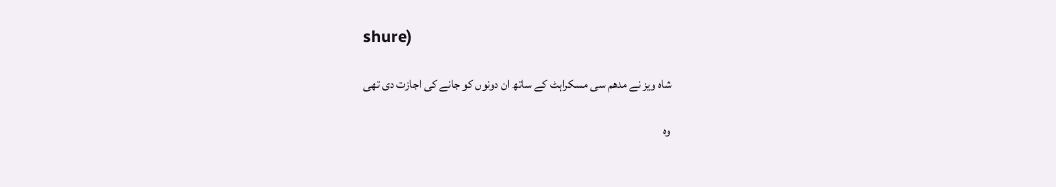shure)

شاہ ویز نے مدھم سی مسکراہٹ کے ساتھ ان دونوں کو جانے کی اجازت دی تھی

وہ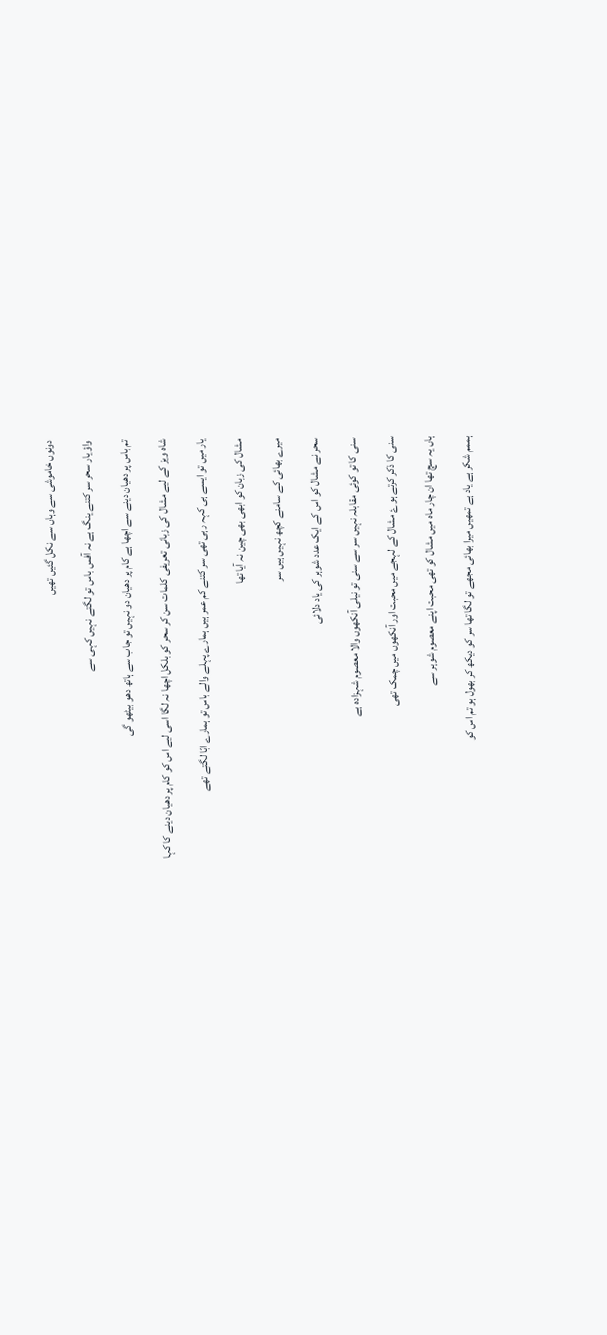دونوں خاموشی سے وہاں سے نکل گئیں تھیں

واؤ یار سحر سر کتنے ینگ ہے نہ آفس باس تو لگتے نہیں کہی سے

تم باس پر دھیان دینے سے اچھا ہے کام پر دھیان دو نہیں تو جاب سے ہاتھ دھو بیٹھو گی

شاہ ویز کے لیے مشال کی زبانی تعریفی کلمات سن کر سحر کو بلکل اچھا نہ لگا اسی لیے اس کو کام پر دھیان دینے کا کہا

یار میں تو ایسے ہی کہہ رہی تھی سر کتنے کم عمر ہیں ہمارے پہلے والے باس تو ہمارے ابّا لگتے تھے

مشال کی زبان کو ابھی بھی چین نہ آیا تھا

میرے بھائی کے سامنے کچھ نہیں ہیں سر

سحر نے مشال کو اس کے ایک عدد شوہر کی یاد دلائی

سنی کا تو کوئی مقابلہ نہیں سر سے سنی تو نیلی آنکھوں والا معصوم شہزادہ ہے

سنی کا ذکر کرتے ہوۓ مشال کے لہجے میں محبت اور آنکھوں میں چمک تھی

ہاں یہ سچ تھا ان چار ماہ میں مشال کو تھی محبت اپنے معصوم شوہر سے

ہممم شکر ہے یاد ہے تمھیں میرا بھائی مجھے تو لگا تھا سر کو دیکھ کر بھول ہو تم اس کو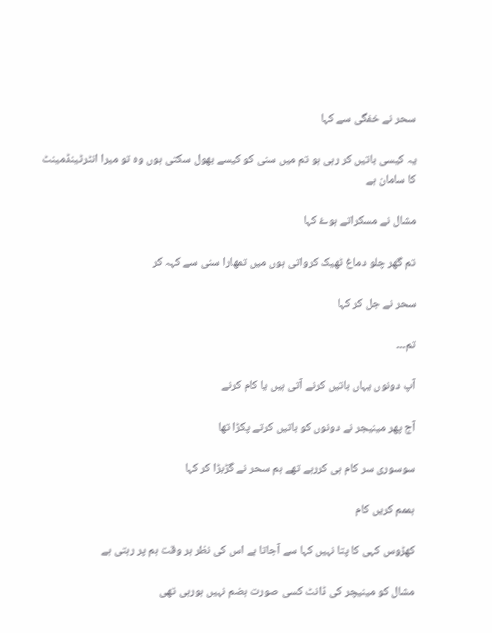سحر نے خفگی سے کہا

یہ کیسی باتیں کر رہی ہو تم میں سنی کو کیسے بھول سکتی ہوں وہ تو میرا انٹرٹینڈمینٹ کا سامان ہے

مشال نے مسکراتے ہوۓ کہا

تم گھر چلو دماغ ٹھیک کرواتی ہوں میں تمھارا سنی سے کہہ کر

سحر نے جل کر کہا

تم۔۔۔

آپ دونوں یہاں باتیں کرنے آتی ہیں یا کام کرنے

آج پھر مینیجر نے دونوں کو باتیں کرتے پکڑا تھا

سوسوری سر کام ہی کررہے تھے ہم سحر نے گڑبڑا کر کہا

ہممم کریں کام

کھڑوس کہی کا پتا نہیں کہا سے آجاتا ہے اس کی نظر ہر وقت ہم پر رہتی ہے

مشال کو مینیچر کی ڈانٹ کسی صورت ہضم نہیں ہورہی تھی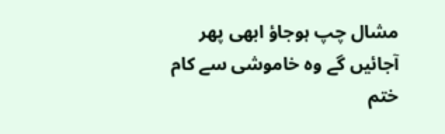مشال چپ ہوجاؤ ابھی پھر آجائیں گے وہ خاموشی سے کام ختم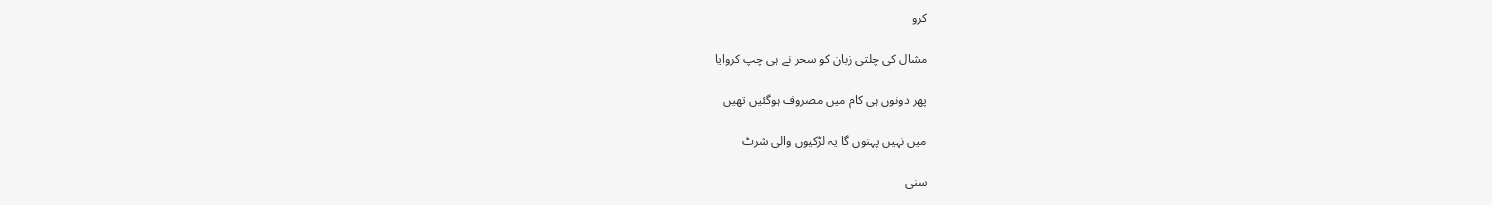کرو

مشال کی چلتی زبان کو سحر نے ہی چپ کروایا

پھر دونوں ہی کام میں مصروف ہوگئیں تھیں

میں نہیں پہنوں گا یہ لڑکیوں والی شرٹ

سنی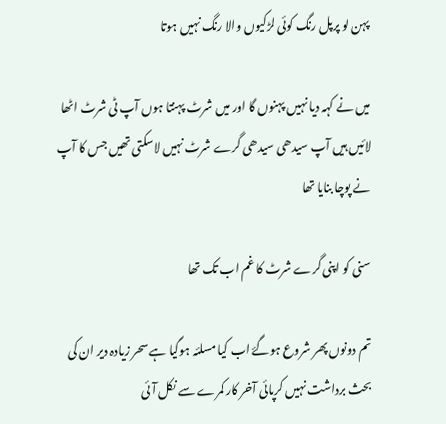پہن لو پرپل رنگ کوئی لڑکیوں والا رنگ نہیں ہوتا

میں نے کہہ دیا نہیں پہنوں گا اور میں شرٹ پہنتا ہوں آپ ٹی شرٹ اٹھا لائیں ہیں آپ سیدھی سیدھی گرے شرٹ نہیں لاسکتی تھیں جس کا آپ نے پوچا بنایا تھا

سنی کو اپنی گرے شرٹ کا غم اب تک تھا

تم دونوں پھر شروع ہوگۓ اب کیا مسلئہ ہوگیا ہے سحر زیادہ دیر ان کی بحث برداشت نہیں کرپائی آخر کار کمرے سے نکل آئی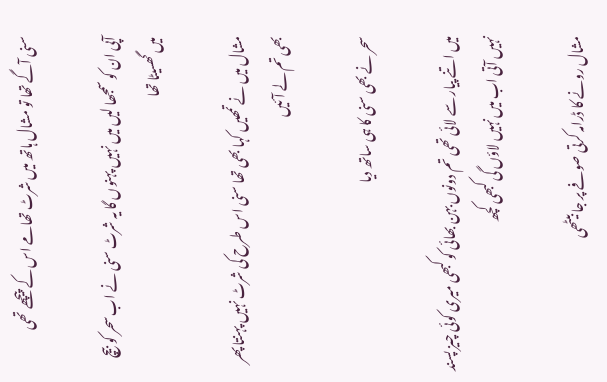سنی آگے تھا تو مشال ہاتھ میں شرٹ تھامے اس کے پیچھے تھی

آپی ان کو سمجھا لیں میں نہیں پہنوں گا یہ شرٹ سنی نے اب سحر کو بیچ میں گھسیٹا تھا

مشال میں نے تمھیں کہا بھی تھا سنی اس طرح کی شرٹ نہیں پہنتا پھر بھی تم لے آئیں

سحر نے بھی سنی کا ہی ساتھ دیا

میں اتنے پیار سے لائی تھی تم دونوں بہن بھائی کو کبھی میری کوئی چیز پسند نہیں آتی اب میں نہیں لاؤں گی کبھی کچھ

مشال رونے کا ڈرامہ کرتی صوفے پر جا بیٹھی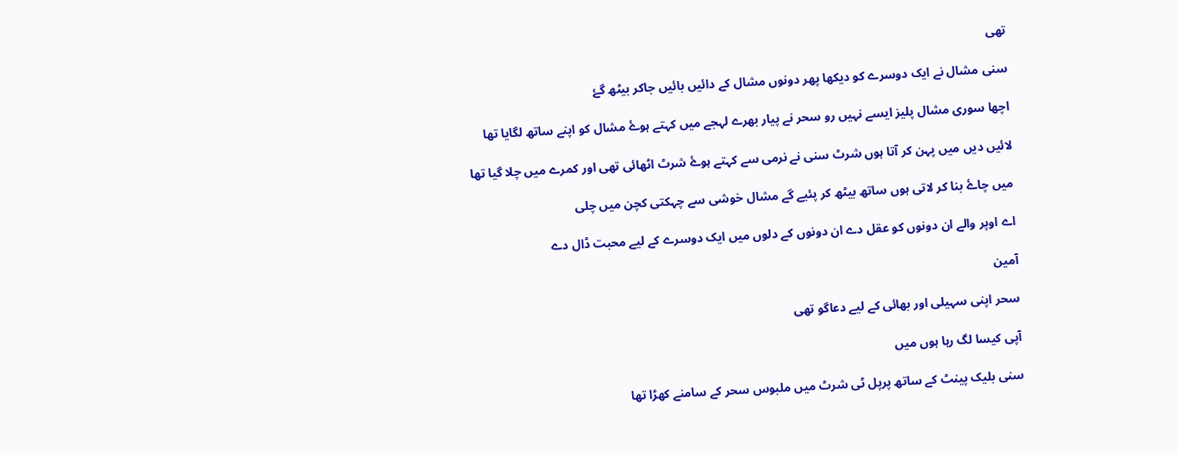تھی

سنی مشال نے ایک دوسرے کو دیکھا پھر دونوں مشال کے دائیں بائیں جاکر بیٹھ گۓ

اچھا سوری مشال پلیز ایسے نہیں رو سحر نے پیار بھرے لہجے میں کہتے ہوۓ مشال کو اپنے ساتھ لگایا تھا

لائیں دیں میں پہن کر آتا ہوں شرٹ سنی نے نرمی سے کہتے ہوۓ شرٹ اٹھائی تھی اور کمرے میں چلا گیا تھا

میں چاۓ بنا کر لاتی ہوں ساتھ بیٹھ کر پئیے گے مشال خوشی سے چہکتی کچن میں چلی

اے اوپر والے ان دونوں کو عقل دے ان دونوں کے دلوں میں ایک دوسرے کے لیے محبت ڈال دے

آمین

سحر اپنی سہیلی اور بھائی کے لیے دعاگو تھی

آپی کیسا لگ رہا ہوں میں

سنی بلیک پینٹ کے ساتھ پرپل ٹی شرٹ میں ملبوس سحر کے سامنے کھڑا تھا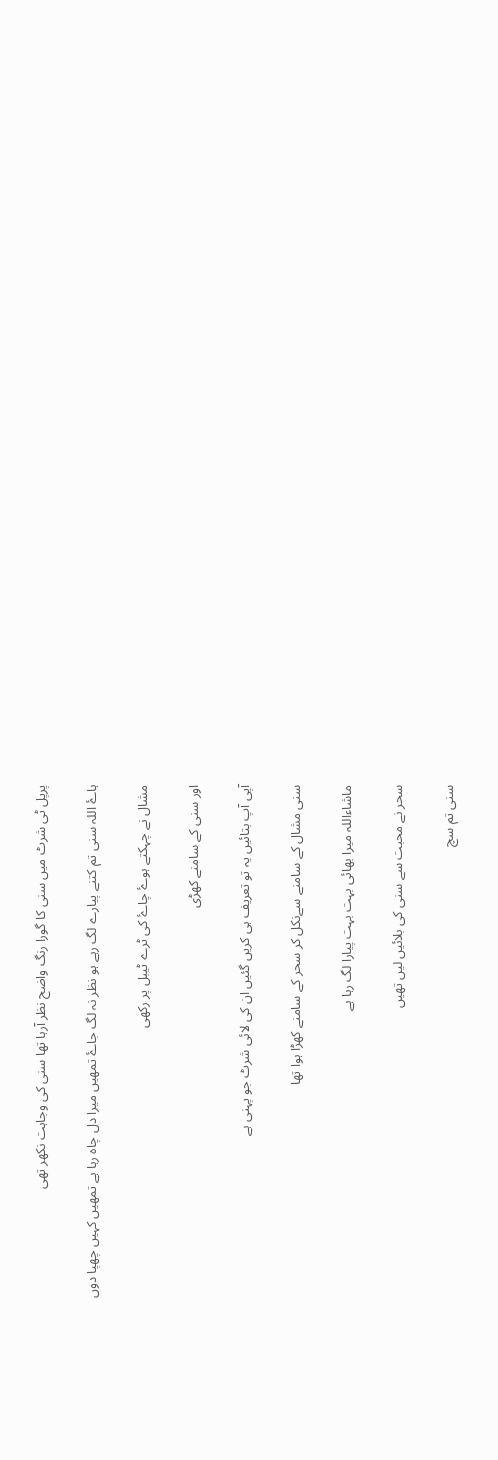پرپل ٹی شرٹ میں سنی کا گورا رنگ واضح نظر آرہا تھا سنی کی وجاہت نکھر تھی

ہاۓ اللہ سنی تم کتنے پیارے لگ رہے ہو نظر نہ لگ جاۓ تمھیں میرا دل چاہ رہا ہے تمھیں کہیں چھپا دوں

مشال نے چہکتے ہوۓ چاۓ کی ٹرے ٹیبل پر رکھی

اور سنی کے سامنے کھڑی

آپی آپ بتائیں یہ تو تعریف ہی کریں گئیں ان کی لائی شرٹ جو پہنی ہے

سنی مشال کے سامنے سےنکل کر سحر کے سامنے کھڑا ہوا تھا

ماشاءاللہ میرا بھائی بہت بہت پیارا لگ رہا ہے

سحر نے محبت سے سنی کی بلائیں لیں تھیں

سنی تم سچ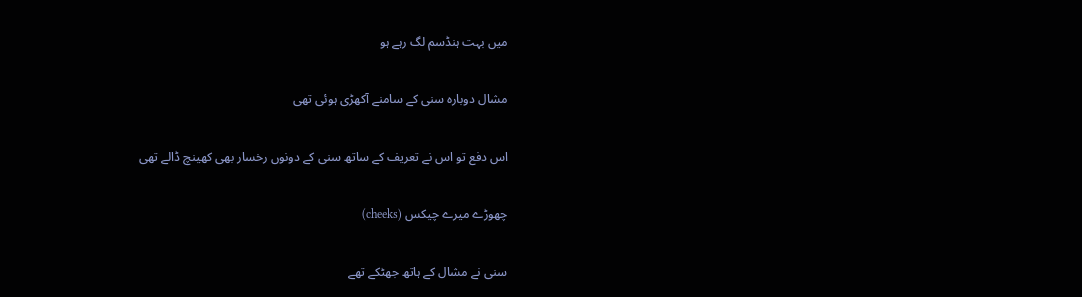میں بہت ہنڈسم لگ رہے ہو

مشال دوبارہ سنی کے سامنے آکھڑی ہوئی تھی

اس دفع تو اس نے تعریف کے ساتھ سنی کے دونوں رخسار بھی کھینچ ڈالے تھی

چھوڑے میرے چیکس (cheeks)

سنی نے مشال کے ہاتھ جھٹکے تھے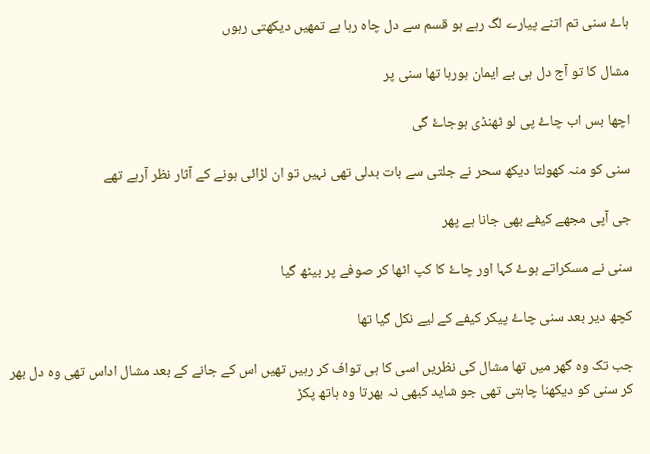ہاۓ سنی تم اتنے پیارے لگ رہے ہو قسم سے دل چاہ رہا ہے تمھیں دیکھتی رہوں

مشال کا تو آج دل ہی بے ایمان ہورہا تھا سنی پر

اچھا بس اب چاۓ پی لو ٹھنڈی ہوجاۓ گی

سنی کو منہ کھولتا دیکھ سحر نے جلتی سے بات بدلی تھی نہیں تو ان لڑائی ہونے کے آثار نظر آرہے تھے

جی آپی مجھے کیفے بھی جانا ہے پھر

سنی نے مسکراتے ہوۓ کہا اور چاۓ کا کپ اٹھا کر صوفے پر بیٹھ گیا

کچھ دیر بعد سنی چاۓ پیکر کیفے کے لیے نکل گیا تھا

جب تک وہ گھر میں تھا مشال کی نظریں اسی کا ہی تواف کر رہیں تھیں اس کے جانے کے بعد مشال اداس تھی وہ دل بھر کر سنی کو دیکھنا چاہتی تھی جو شاید کبھی نہ بھرتا وہ ہاتھ پکڑ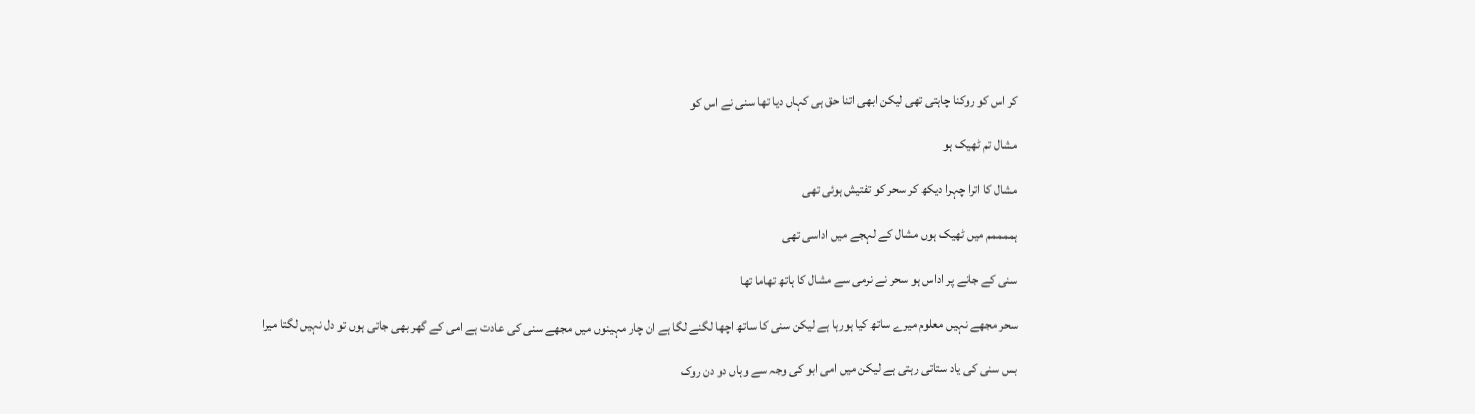کر اس کو روکنا چاہتی تھی لیکن ابھی اتنا حق ہی کہاں دیا تھا سنی نے اس کو

مشال تم ٹھیک ہو

مشال کا اترا چہرا دیکھ کر سحر کو تفتیش ہوئی تھی

ہممممم میں ٹھیک ہوں مشال کے لہجے میں اداسی تھی

سنی کے جانے پر اداس ہو سحر نے نرمی سے مشال کا ہاتھ تھاما تھا

سحر مجھے نہیں معلوم میرے ساتھ کیا ہورہا ہے لیکن سنی کا ساتھ اچھا لگنے لگا ہے ان چار مہینوں میں مجھے سنی کی عادت ہے امی کے گھر بھی جاتی ہوں تو دل نہیں لگتا میرا

بس سنی کی یاد ستاتی رہتی ہے لیکن میں امی ابو کی وجہ سے وہاں دو دن روک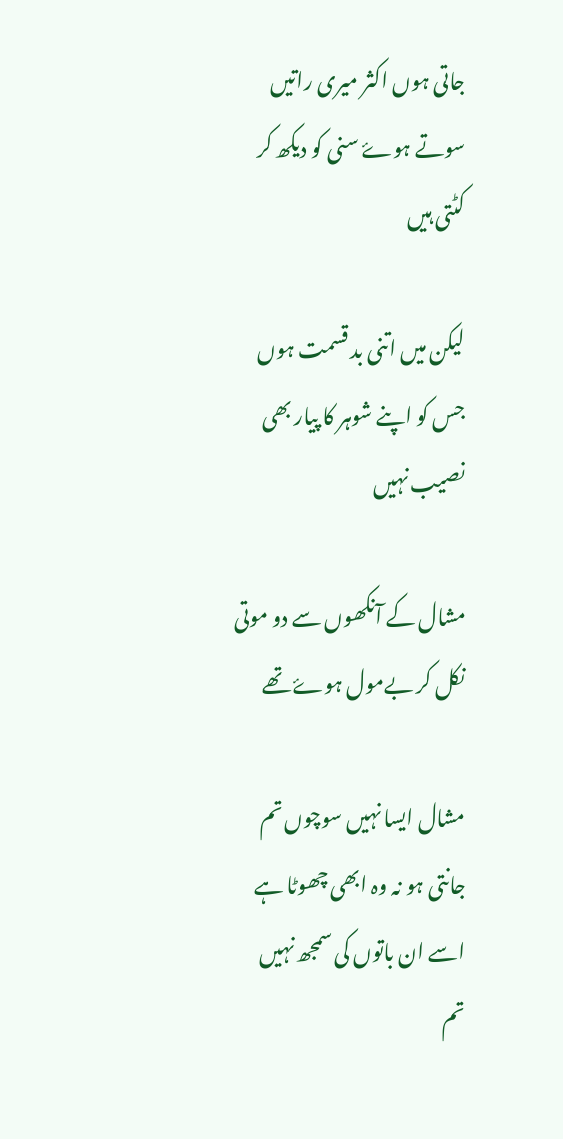جاتی ہوں اکثر میری راتیں سوتے ہوۓ سنی کو دیکھ کر کٹتی ہیں

لیکن میں اتنی بد قسمت ہوں جس کو اپنے شوہر کا پیار بھی نصیب نہیں

مشال کے آنکھوں سے دو موتی نکل کر بےمول ہوۓ تھے

مشال ایسا نہیں سوچوں تم جانتی ہو نہ وہ ابھی چھوٹا ہے اسے ان باتوں کی سمجھ نہیں تم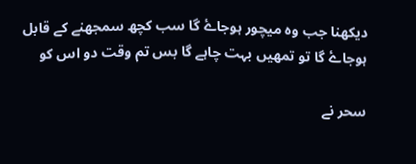دیکھنا جب وہ میچور ہوجاۓ گا سب کچھ سمجھنے کے قابل ہوجاۓ گا تو تمھیں بہت چاہے گا بس تم وقت دو اس کو

سحر نے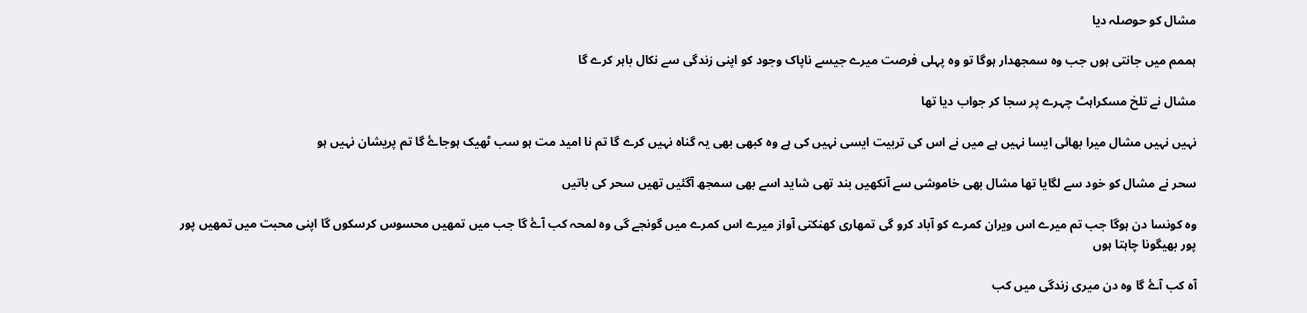مشال کو حوصلہ دیا

ہممم میں جانتی ہوں جب وہ سمجھدار ہوگا تو وہ پہلی فرصت میرے جیسے ناپاک وجود کو اپنی زندگی سے نکال باہر کرے گا

مشال نے تلخ مسکراہٹ چہرے پر سجا کر جواب دیا تھا

نہیں نہیں مشال میرا بھائی ایسا نہیں ہے میں نے اس کی تربیت ایسی نہیں کی ہے وہ کبھی بھی یہ گناہ نہیں کرے گا تم نا امید مت ہو سب ٹھیک ہوجاۓ گا تم پریشان نہیں ہو

سحر نے مشال کو خود سے لگایا تھا مشال بھی خاموشی سے آنکھیں بند تھی شاید اسے بھی سمجھ آگئیں تھیں سحر کی باتیں

وہ کونسا دن ہوگا جب تم میرے اس ویران کمرے کو آباد کرو گی تمھاری کھنکتی آواز میرے اس کمرے میں گونجے گی وہ لمحہ کب آۓ گا جب میں تمھیں محسوس کرسکوں گا اپنی محبت میں تمھیں پور پور بھیگونا چاہتا ہوں

آہ کب آۓ گا وہ دن میری زندگی میں کب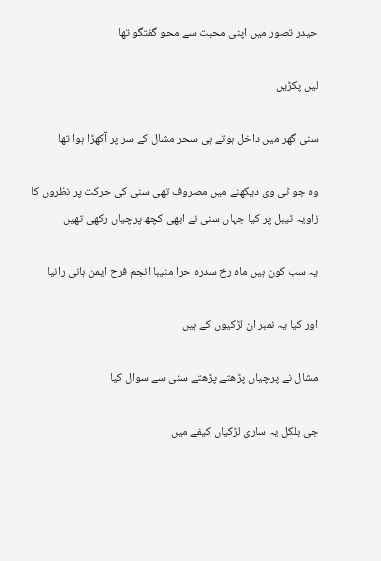حیدر تصور میں اپنی محبت سے محو گفتگو تھا

لیں پکڑیں

سنی گھر میں داخل ہوتے ہی سحر مشال کے سر پر آکھڑا ہوا تھا

وہ جو ٹی وی دیکھنے میں مصروف تھی سنی کی حرکت پر نظروں کا زاویہ ٹیبل پر کیا جہاں سنی نے ابھی کچھ پرچیاں رکھی تھیں

یہ سب کون ہیں ماہ رخ سدرہ حرا منیبا انجم فرح ایمن ہانی رانیا

اور کیا یہ نمبر ان لڑکیوں کے ہیں

مشال نے پرچیاں پڑھتے پڑھتے سنی سے سوال کیا

جی بلکل یہ ساری لڑکیاں کیفے میں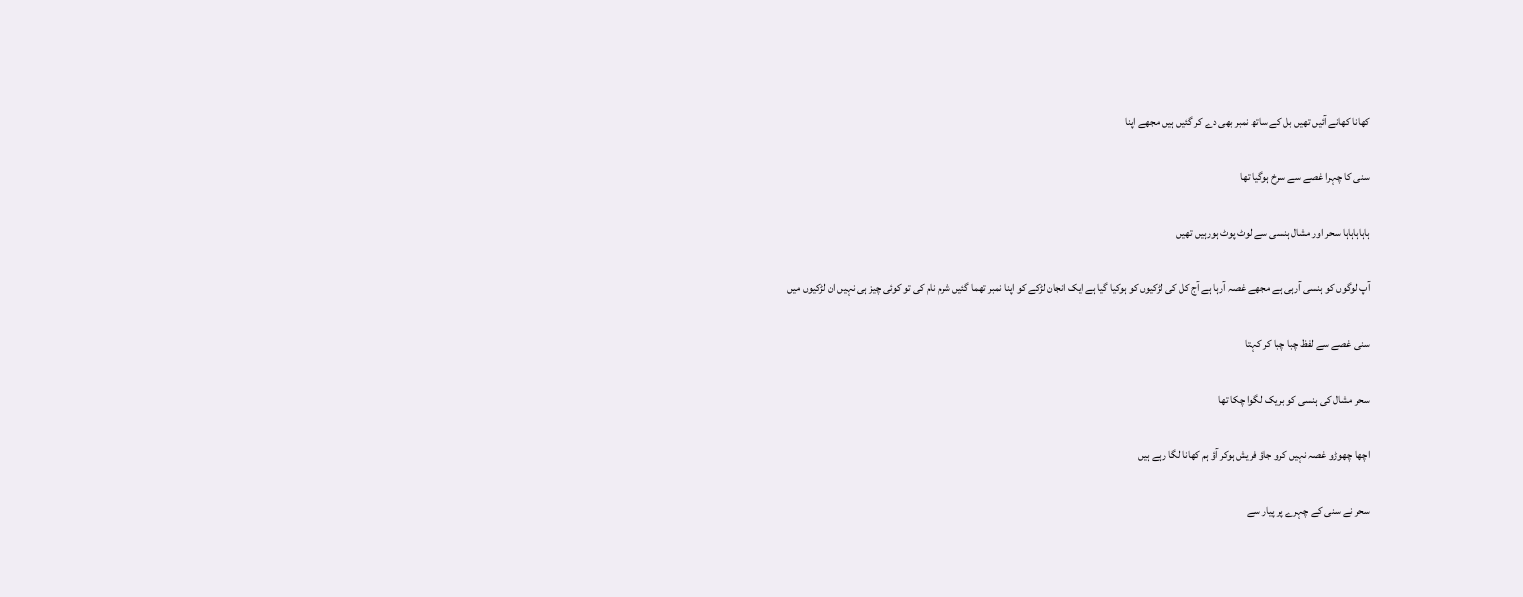کھانا کھانے آئیں تھیں بل کے ساتھ نمبر بھی دے کر گئیں ہیں مجھے اپنا

سنی کا چہرا غصے سے سرخ ہوگیا تھا

ہاہاہاہاہا سحر اور مشال ہنسی سے لوٹ پوٹ ہورہیں تھیں

آپ لوگوں کو ہنسی آرہی ہے مجھے غصہ آرہا ہے آج کل کی لڑکیوں کو ہوکیا گیا ہے ایک انجان لڑکے کو اپنا نمبر تھما گئیں شرم نام کی تو کوئی چیز ہی نہیں ان لڑکیوں میں

سنی غصے سے لفظ چبا چبا کر کہتا

سحر مشال کی ہنسی کو بریک لگوا چکا تھا

اچھا چھوڑو غصہ نہیں کرو جاؤ فریش ہوکر آؤ ہم کھانا لگا رہے ہیں

سحر نے سنی کے چہرے پر پیار سے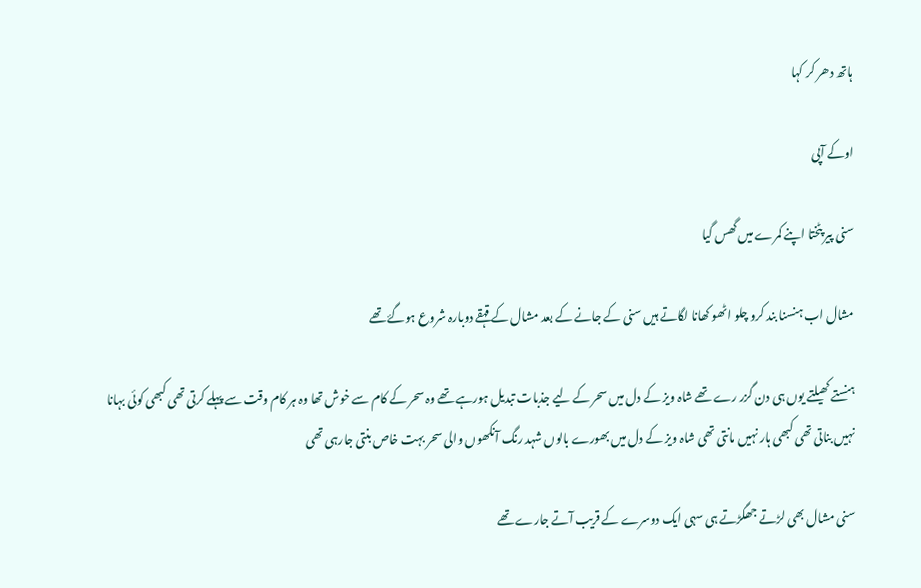ہاتھ دھر کر کہا

اوکے آپی

سنی پیر پٹختا اپنے کمرے میں گھس گیا

مشال اب ہنسنا بند کرو چلو اٹھو کھانا لگاتے ہیں سنی کے جانے کے بعد مشال کے قہقے دوبارہ شروع ہوگۓ تھے

ہنستے کھیلتے یوں ہی دن گزر رے تھے شاہ ویز کے دل میں سحر کے لیے جذبات تبدیل ہورہے تھے وہ سحر کے کام سے خوش تھا وہ ہر کام وقت سے پہلے کرتی تھی کبھی کوئی بہانا نہیں بناتی تھی کبھی ہار نہیں مانتی تھی شاہ ویز کے دل میں بھورے بالوں شہد رنگ آنکھوں والی سحر بہت خاص بنتی جارہی تھی

سنی مشال بھی لڑتے جھگڑتے ہی سہی ایک دوسرے کے قریب آتے جارے تھے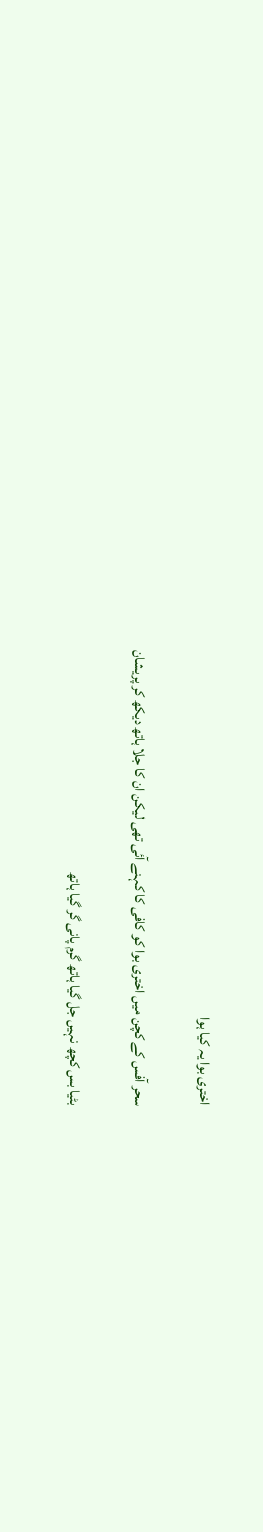اختری بوا یہ کیا ہوا

سحر آفس کے کچن میں اختری بوا کو کافی کا کہنے آئی تھی لیکن ان کا جلا ہاتھ دیکھ کر پریشان

بٹیا بس کچھ نہیں جل گیا ہاتھ گرم پانی گر گیا ہاتھ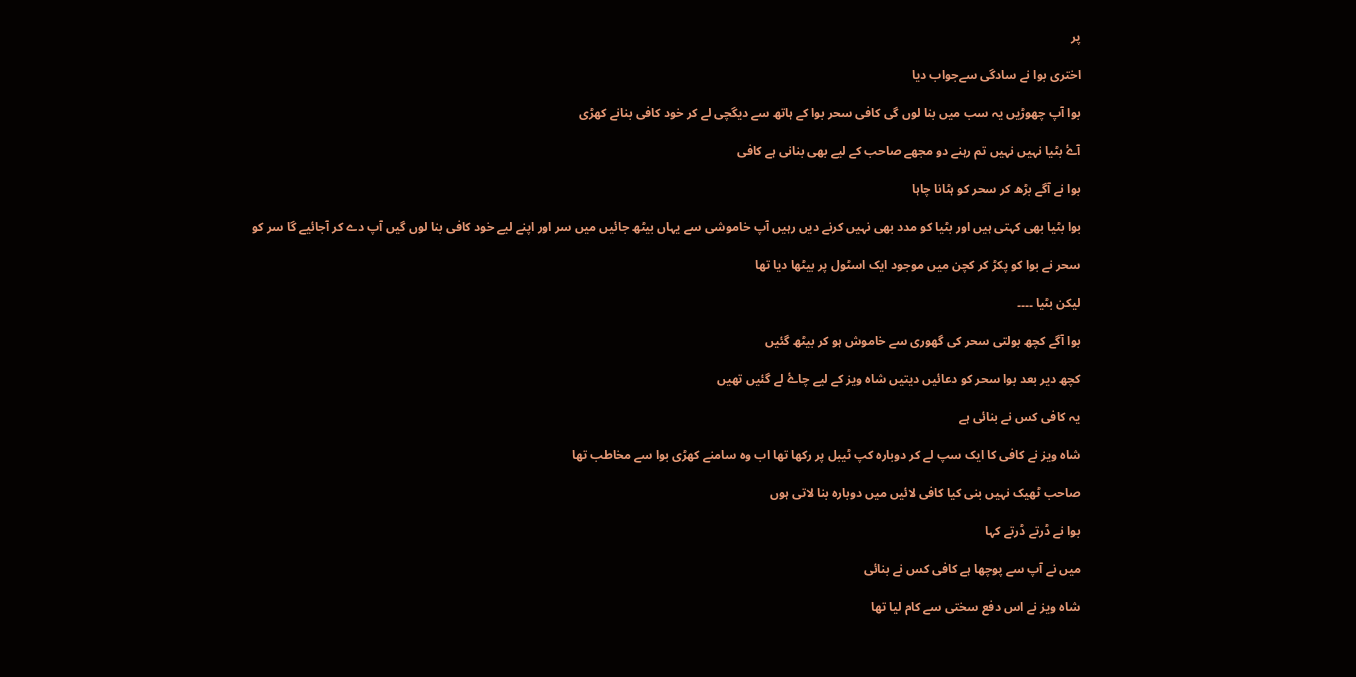پر

اختری بوا نے سادگی سےجواب دیا

بوا آپ چھوڑیں یہ سب میں بنا لوں گی کافی سحر بوا کے ہاتھ سے دیگچی لے کر خود کافی بنانے کھڑی

آۓ بٹیا نہیں نہیں تم رہنے دو مجھے صاحب کے لیے بھی بنانی ہے کافی

بوا نے آگے بڑھ کر سحر کو ہٹانا چاہا

بوا بٹیا بھی کہتی ہیں اور بٹیا کو مدد بھی نہیں کرنے دیں رہیں آپ خاموشی سے یہاں بیٹھ جائیں میں سر اور اپنے لیے خود کافی بنا لوں گیں آپ دے کر آجائیے گا سر کو

سحر نے بوا کو پکڑ کر کچن میں موجود ایک اسٹول پر بیٹھا دیا تھا

لیکن بٹیا ۔۔۔۔

بوا آگے کچھ بولتی سحر کی گھوری سے خاموش ہو کر بیٹھ گئیں

کچھ دیر بعد بوا سحر کو دعائیں دیتیں شاہ ویز کے لیے چاۓ لے گئیں تھیں

یہ کافی کس نے بنائی ہے

شاہ ویز نے کافی کا ایک سپ لے کر دوبارہ کپ ٹیبل پر رکھا تھا اب وہ سامنے کھڑی بوا سے مخاطب تھا

صاحب ٹھیک نہیں بنی کیا کافی لائیں میں دوبارہ بنا لاتی ہوں

بوا نے ڈرتے ڈرتے کہا

میں نے آپ سے پوچھا ہے کافی کس نے بنائی

شاہ ویز نے اس دفع سختی سے کام لیا تھا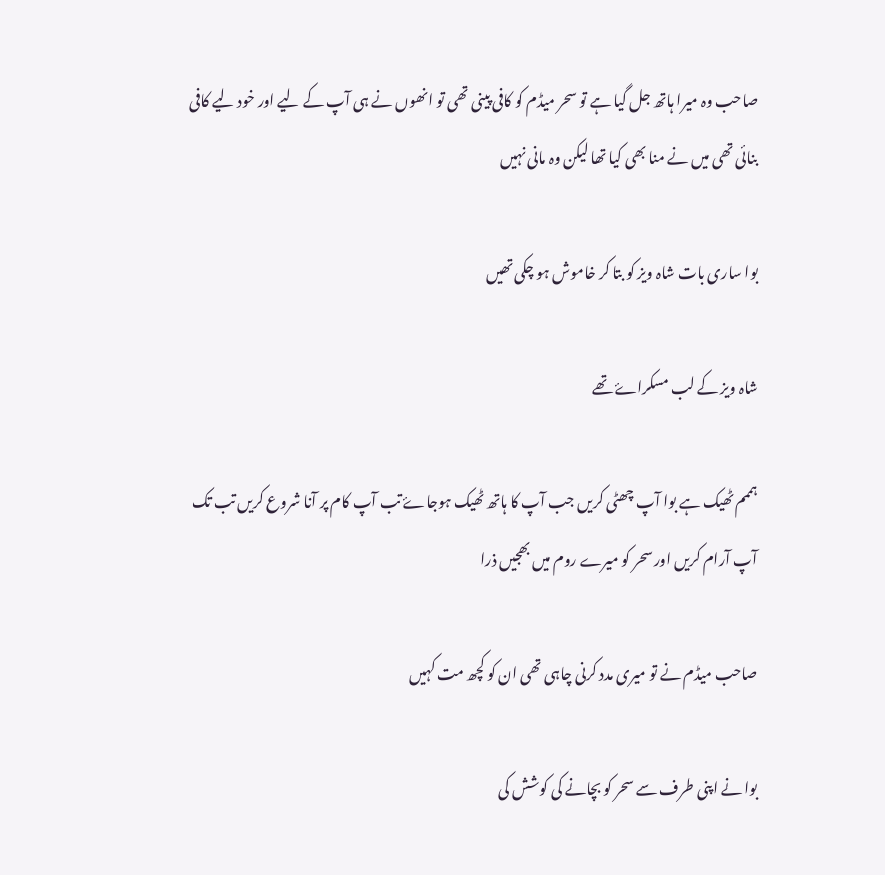صاحب وہ میرا ہاتھ جل گیا ہے تو سحر میڈم کو کافی پینی تھی تو انھوں نے ہی آپ کے لیے اور خود لیے کافی بنائی تھی میں نے منا بھی کیا تھا لیکن وہ مانی نہیں

بوا ساری بات شاہ ویز کو بتا کر خاموش ہو چکی تھیں

شاہ ویز کے لب مسکراۓ تھے

ہممم ٹھیک ہے بوا آپ چھٹی کریں جب آپ کا ہاتھ ٹھیک ہوجاۓ تب آپ کام پر آنا شروع کریں تب تک آپ آرام کریں اور سحر کو میرے روم میں بھجیں ذرا

صاحب میڈم نے تو میری مدد کرنی چاہی تھی ان کو کچھ مت کہیں

بوا نے اپنی طرف سے سحر کو بچانے کی کوشش کی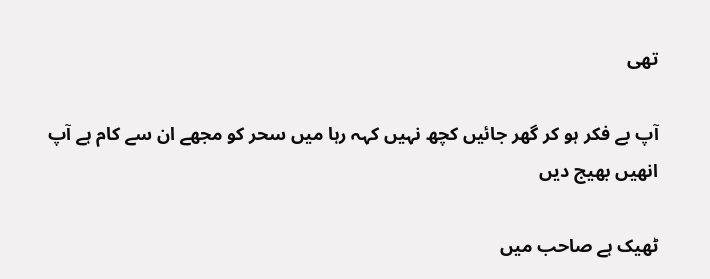تھی

آپ بے فکر ہو کر گھر جائیں کچھ نہیں کہہ رہا میں سحر کو مجھے ان سے کام ہے آپ انھیں بھیج دیں

ٹھیک ہے صاحب میں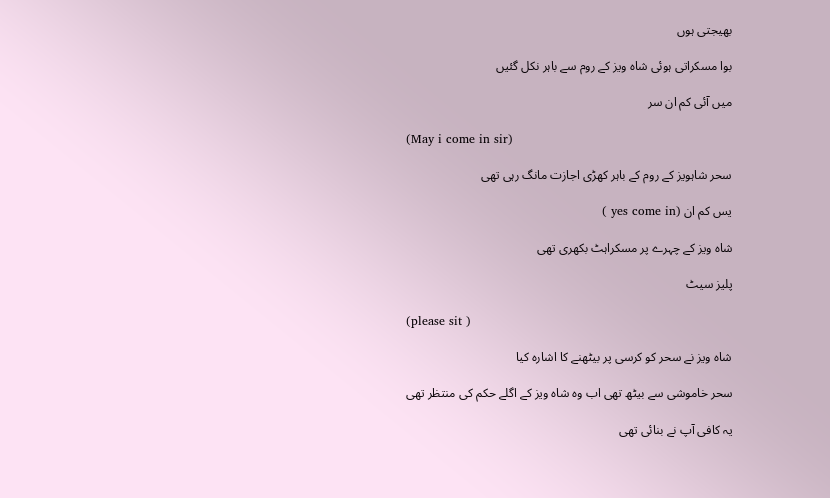بھیجتی ہوں

بوا مسکراتی ہوئی شاہ ویز کے روم سے باہر نکل گئیں

میں آئی کم ان سر

(May i come in sir)

سحر شاہویز کے روم کے باہر کھڑی اجازت مانگ رہی تھی

یس کم ان (yes come in )

شاہ ویز کے چہرے پر مسکراہٹ بکھری تھی

پلیز سیٹ

(please sit )

شاہ ویز نے سحر کو کرسی پر بیٹھنے کا اشارہ کیا

سحر خاموشی سے بیٹھ تھی اب وہ شاہ ویز کے اگلے حکم کی منتظر تھی

یہ کافی آپ نے بنائی تھی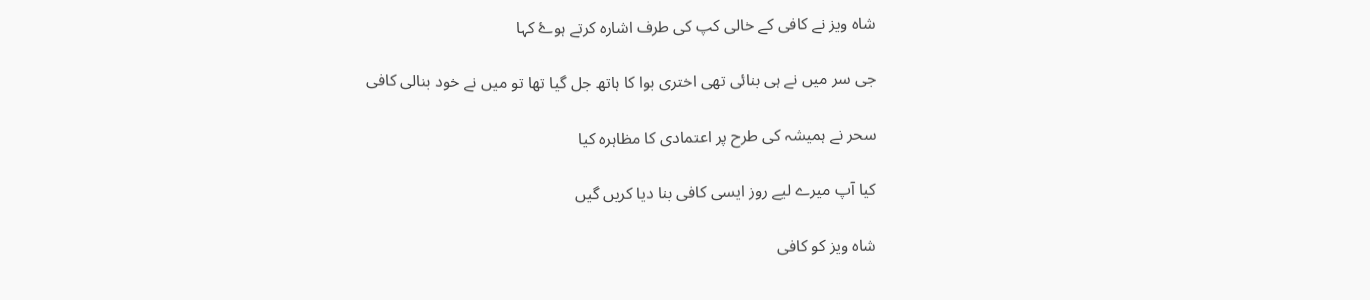شاہ ویز نے کافی کے خالی کپ کی طرف اشارہ کرتے ہوۓ کہا

جی سر میں نے ہی بنائی تھی اختری بوا کا ہاتھ جل گیا تھا تو میں نے خود بنالی کافی

سحر نے ہمیشہ کی طرح پر اعتمادی کا مظاہرہ کیا

کیا آپ میرے لیے روز ایسی کافی بنا دیا کریں گیں

شاہ ویز کو کافی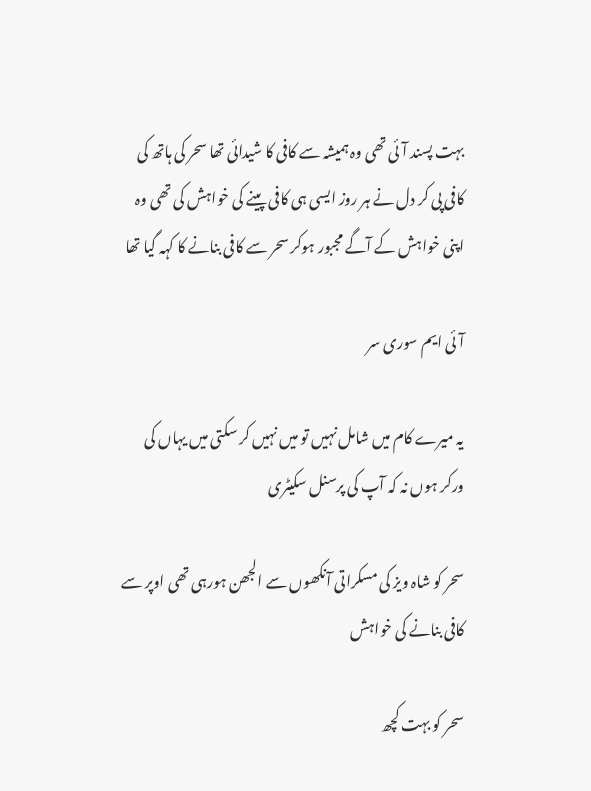بہت پسند آئی تھی وہ ہمیشہ سے کافی کا شیدائی تھا سحر کی ہاتھ کی کافی پی کر دل نے ہر روز ایسی ہی کافی پینے کی خواہش کی تھی وہ اپنی خواہش کے آگے مجبور ہوکر سحر سے کافی بنانے کا کہہ گیا تھا

آئی ایم سوری سر

یہ میرے کام میں شامل نہیں تو میں نہیں کر سکتی میں یہاں کی ورکر ہوں نہ کہ آپ کی پرسنل سکیٹری

سحر کو شاہ ویز کی مسکراتی آنکھوں سے الجھن ہورہی تھی اوپر سے کافی بنانے کی خواہش

سحر کو بہت کچھ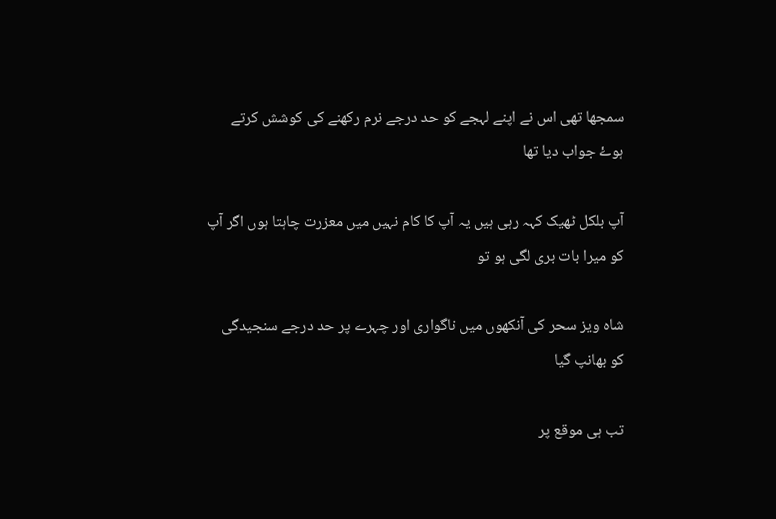سمجھا تھی اس نے اپنے لہجے کو حد درجے نرم رکھنے کی کوشش کرتے ہوۓ جواب دیا تھا

آپ بلکل ٹھیک کہہ رہی ہیں یہ آپ کا کام نہیں میں معزرت چاہتا ہوں اگر آپ کو میرا بات بری لگی ہو تو

شاہ ویز سحر کی آنکھوں میں ناگواری اور چہرے پر حد درجے سنجیدگی کو بھانپ گیا

تب ہی موقع پر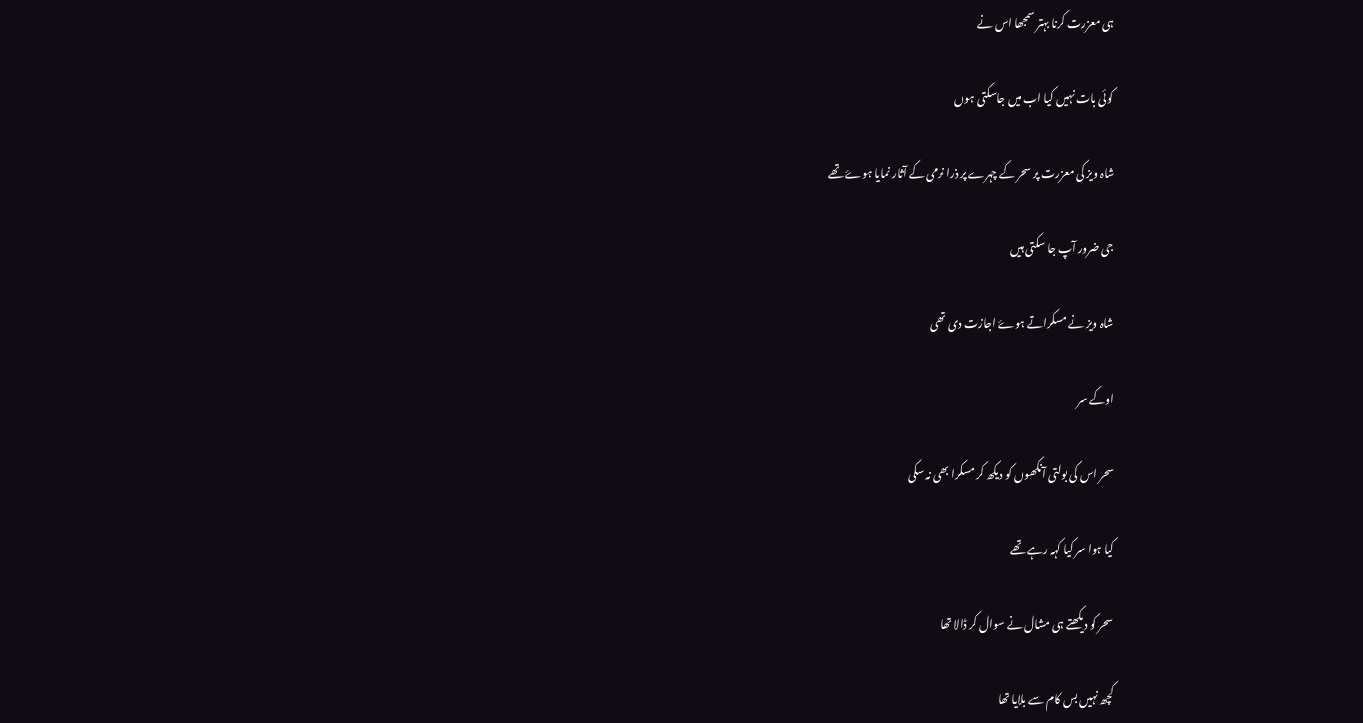ہی معزرت کرنا بہتر سمجھا اس نے

کوئی بات نہیں کیا اب میں جاسکتی ہوں

شاہ ویز کی معزرت پر سحر کے چہرے پر ذرا نرمی کے آثار نمایا ہوۓ تھے

جی ضرور آپ جا سکتی ہیں

شاہ ویز نے مسکراتے ہوۓ اجازت دی تھی

اوکے سر

سحر اس کی بولتی آنکھوں کو دیکھ کر مسکرا بھی نہ سکی

کیا ہوا سر کیا کہہ رہے تھے

سحر کو دیکھتے ہی مشال نے سوال کر ڈالا تھا

کچھ نہیں بس کام سے بلایا تھا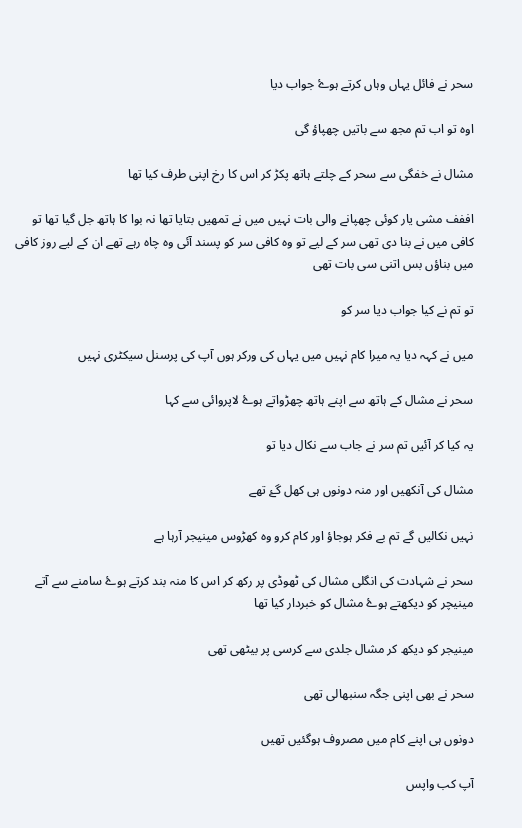سحر نے فائل یہاں وہاں کرتے ہوۓ جواب دیا

اوہ تو اب تم مجھ سے باتیں چھپاؤ گی

مشال نے خفگی سے سحر کے چلتے ہاتھ پکڑ کر اس کا رخ اپنی طرف کیا تھا

اففف مشی یار کوئی چھپانے والی بات نہیں میں نے تمھیں بتایا تھا نہ بوا کا ہاتھ جل گیا تھا تو کافی میں نے بنا دی تھی سر کے لیے تو وہ کافی سر کو پسند آئی وہ چاہ رہے تھے ان کے لیے روز کافی میں بناؤں بس اتنی سی بات تھی

تو تم نے کیا جواب دیا سر کو

میں نے کہہ دیا یہ میرا کام نہیں میں یہاں کی ورکر ہوں آپ کی پرسنل سیکٹری نہیں

سحر نے مشال کے ہاتھ سے اپنے ہاتھ چھڑواتے ہوۓ لاپروائی سے کہا

یہ کیا کر آئیں تم سر نے جاب سے نکال دیا تو

مشال کی آنکھیں اور منہ دونوں ہی کھل گۓ تھے

نہیں نکالیں گے تم بے فکر ہوجاؤ اور کام کرو وہ کھڑوس مینیجر آرہا ہے

سحر نے شہادت کی انگلی مشال کی ٹھوڈی پر رکھ کر اس کا منہ بند کرتے ہوۓ سامنے سے آتے مینیچر کو دیکھتے ہوۓ مشال کو خبردار کیا تھا

مینیجر کو دیکھ کر مشال جلدی سے کرسی پر بیٹھی تھی

سحر نے بھی اپنی جگہ سنبھالی تھی

دونوں ہی اپنے کام میں مصروف ہوگئیں تھیں

آپ کب واپس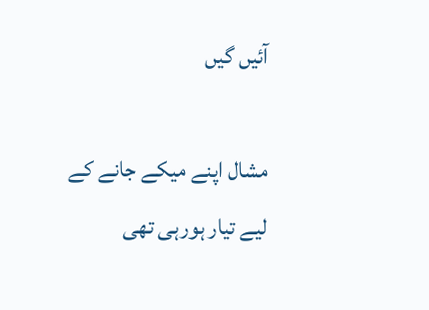آئیں گیں

مشال اپنے میکے جانے کے لیے تیار ہورہی تھی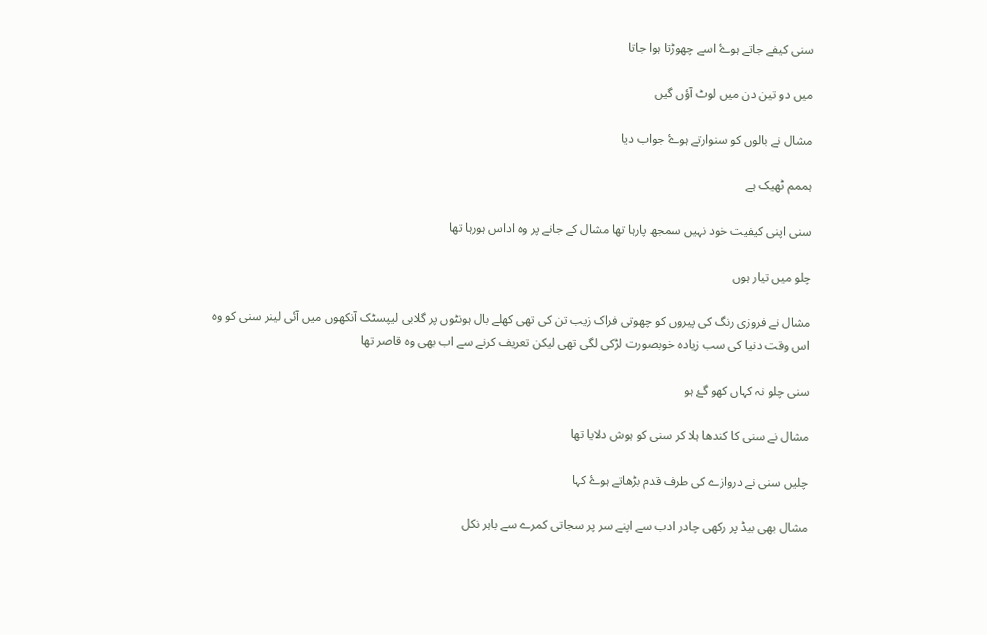سنی کیفے جاتے ہوۓ اسے چھوڑتا ہوا جاتا

میں دو تین دن میں لوٹ آؤں گیں

مشال نے بالوں کو سنوارتے ہوۓ جواب دیا

ہممم ٹھیک ہے

سنی اپنی کیفیت خود نہیں سمجھ پارہا تھا مشال کے جانے پر وہ اداس ہورہا تھا

چلو میں تیار ہوں

مشال نے فروزی رنگ کی پیروں کو چھوتی فراک زیب تن کی تھی کھلے بال ہونٹوں پر گلابی لیپسٹک آنکھوں میں آئی لینر سنی کو وہ اس وقت دنیا کی سب زیادہ خوبصورت لڑکی لگی تھی لیکن تعریف کرنے سے اب بھی وہ قاصر تھا

سنی چلو نہ کہاں کھو گۓ ہو

مشال نے سنی کا کندھا ہلا کر سنی کو ہوش دلایا تھا

چلیں سنی نے دروازے کی طرف قدم بڑھاتے ہوۓ کہا

مشال بھی بیڈ پر رکھی چادر ادب سے اپنے سر پر سجاتی کمرے سے باہر نکل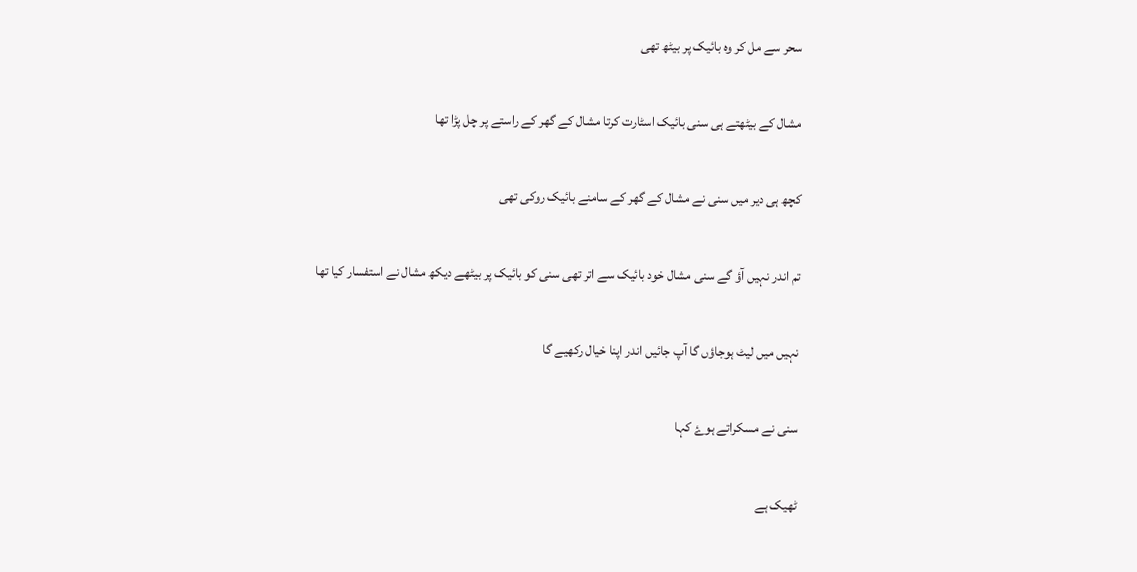سحر سے مل کر وہ بائیک پر بیٹھ تھی

مشال کے بیٹھتے ہی سنی بائیک اسٹارت کرتا مشال کے گھر کے راستے پر چل پڑا تھا

کچھ ہی دیر میں سنی نے مشال کے گھر کے سامنے بائیک روکی تھی

تم اندر نہیں آؤ گے سنی مشال خود بائیک سے اتر تھی سنی کو بائیک پر بیٹھے دیکھ مشال نے استفسار کیا تھا

نہیں میں لیٹ ہوجاؤں گا آپ جائیں اندر اپنا خیال رکھیے گا

سنی نے مسکراتے ہوۓ کہا

ٹھیک ہے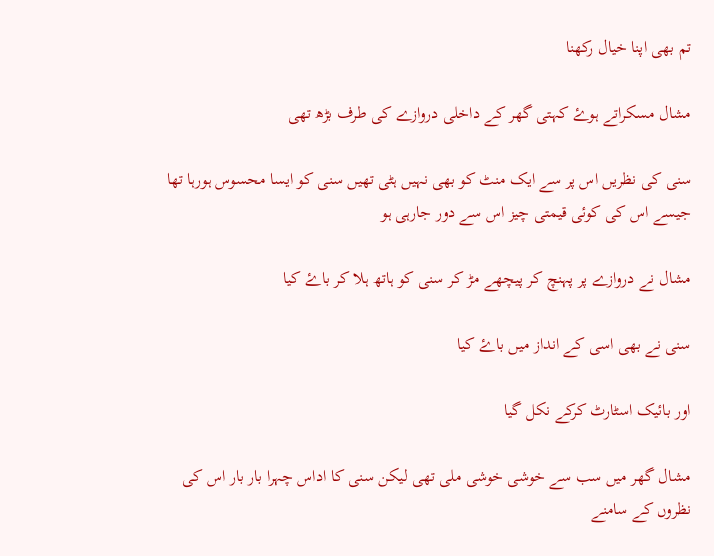تم بھی اپنا خیال رکھنا

مشال مسکراتے ہوۓ کہتی گھر کے داخلی دروازے کی طرف بڑھ تھی

سنی کی نظریں اس پر سے ایک منٹ کو بھی نہیں ہٹی تھیں سنی کو ایسا محسوس ہورہا تھا جیسے اس کی کوئی قیمتی چیز اس سے دور جارہی ہو

مشال نے دروازے پر پہنچ کر پیچھے مڑ کر سنی کو ہاتھ ہلا کر باۓ کیا

سنی نے بھی اسی کے انداز میں باۓ کیا

اور بائیک اسٹارٹ کرکے نکل گیا

مشال گھر میں سب سے خوشی خوشی ملی تھی لیکن سنی کا اداس چہرا بار بار اس کی نظروں کے سامنے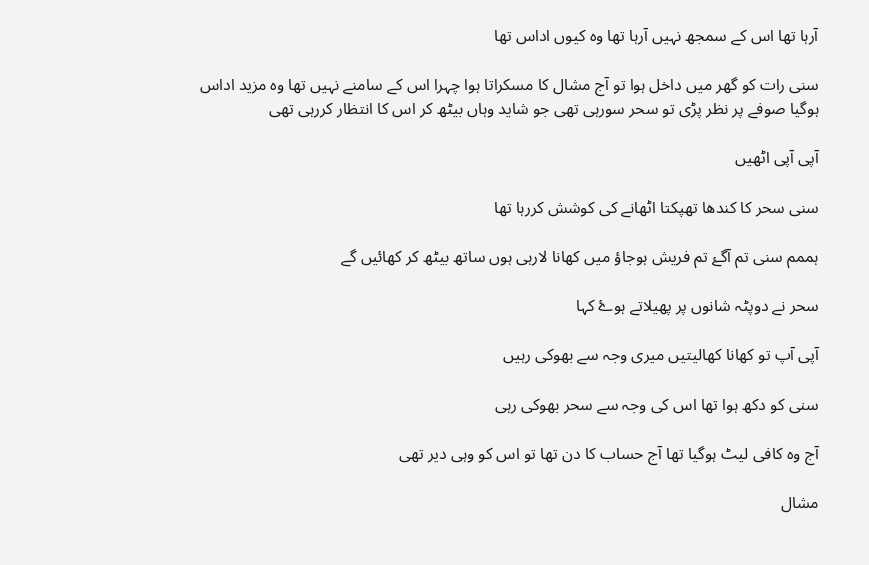آرہا تھا اس کے سمجھ نہیں آرہا تھا وہ کیوں اداس تھا

سنی رات کو گھر میں داخل ہوا تو آج مشال کا مسکراتا ہوا چہرا اس کے سامنے نہیں تھا وہ مزید اداس ہوگیا صوفے پر نظر پڑی تو سحر سورہی تھی جو شاید وہاں بیٹھ کر اس کا انتظار کررہی تھی

آپی آپی اٹھیں

سنی سحر کا کندھا تھپکتا اٹھانے کی کوشش کررہا تھا

ہممم سنی تم آگۓ تم فریش ہوجاؤ میں کھانا لارہی ہوں ساتھ بیٹھ کر کھائیں گے

سحر نے دوپٹہ شانوں پر پھیلاتے ہوۓ کہا

آپی آپ تو کھانا کھالیتیں میری وجہ سے بھوکی رہیں

سنی کو دکھ ہوا تھا اس کی وجہ سے سحر بھوکی رہی

آج وہ کافی لیٹ ہوگیا تھا آج حساب کا دن تھا تو اس کو وہی دیر تھی

مشال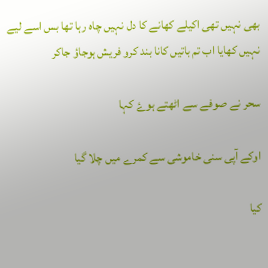بھی نہیں تھی اکیلے کھانے کا دل نہیں چاہ رہا تھا بس اسے لیے نہیں کھایا اب تم باتیں کانا بند کرو فریش ہوجاؤ جاکر

سحر نے صوفے سے اٹھتے ہوۓ کہا

اوکے آپی سنی خاموشی سے کمرے میں چلا گیا

کیا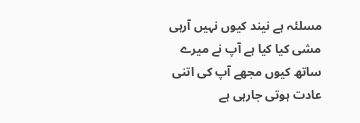مسلئہ ہے نیند کیوں نہیں آرہی مشی کیا کیا ہے آپ نے میرے ساتھ کیوں مجھے آپ کی اتنی عادت ہوتی جارہی ہے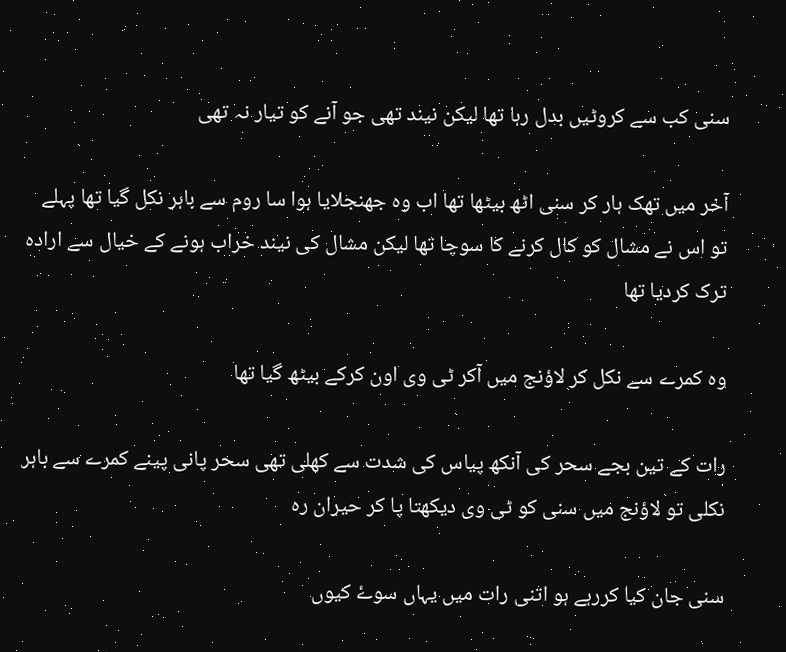سنی کب سے کروٹیں بدل رہا تھا لیکن نیند تھی جو آنے کو تیار نہ تھی

آخر میں تھک ہار کر سنی اٹھ بیٹھا تھا اب وہ جھنجلایا ہوا سا روم سے باہر نکل گیا تھا پہلے تو اس نے مشال کو کال کرنے کا سوچا تھا لیکن مشال کی نیند خراب ہونے کے خیال سے ارادہ ترک کردیا تھا

وہ کمرے سے نکل کر لاؤنج میں آکر ٹی وی اون کرکے بیٹھ گیا تھا

رات کے تین بجے سحر کی آنکھ پیاس کی شدت سے کھلی تھی سحر پانی پینے کمرے سے باہر نکلی تو لاؤنج میں سنی کو ٹی وی دیکھتا پا کر حیران رہ

سنی جان کیا کررہے ہو اتنی رات میں یہاں سوۓ کیوں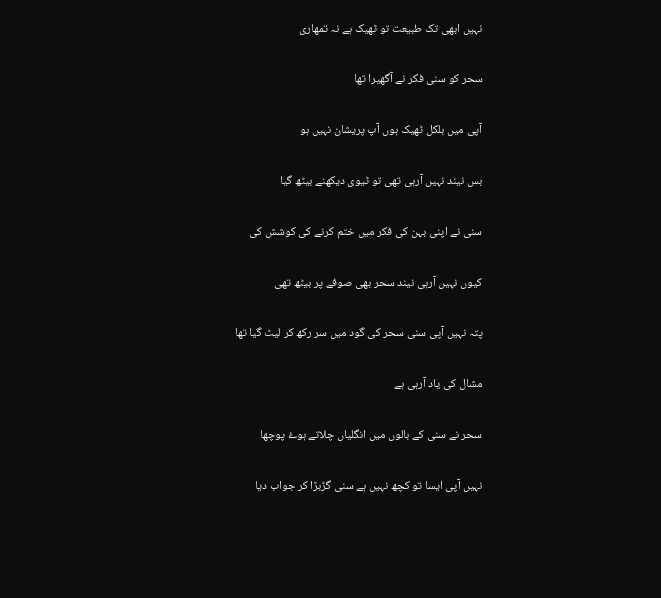نہیں ابھی تک طبیعت تو ٹھیک ہے نہ تمھاری

سحر کو سنی فکر نے آگھیرا تھا

آپی میں بلکل ٹھیک ہوں آپ پریشان نہیں ہو

بس نیند نہیں آرہی تھی تو ٹیوی دیکھنے بیٹھ گیا

سنی نے اپنی بہن کی فکر میں ختم کرنے کی کوشش کی

کیوں نہیں آرہی نیند سحر بھی صوفے پر بیٹھ تھی

پتہ نہیں آپی سنی سحر کی گود میں سر رکھ کر لیٹ گیا تھا

مشال کی یاد آرہی ہے

سحر نے سنی کے بالوں میں انگلیاں چلاتے ہوۓ پوچھا

نہیں آپی ایسا تو کچھ نہیں ہے سنی گڑبڑا کر جواب دیا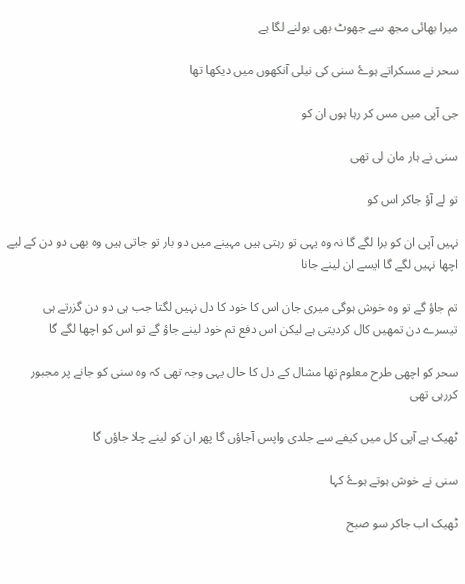میرا بھائی مجھ سے جھوٹ بھی بولنے لگا ہے

سحر نے مسکراتے ہوۓ سنی کی نیلی آنکھوں میں دیکھا تھا

جی آپی میں مس کر رہا ہوں ان کو

سنی نے ہار مان لی تھی

تو لے آؤ جاکر اس کو

نہیں آپی ان کو برا لگے گا نہ وہ یہی تو رہتی ہیں مہینے میں دو بار تو جاتی ہیں وہ بھی دو دن کے لیے اچھا نہیں لگے گا ایسے ان لینے جانا

تم جاؤ گے تو وہ خوش ہوگی میری جان اس کا خود کا دل نہیں لگتا جب ہی دو دن گزرتے ہی تیسرے دن تمھیں کال کردیتی ہے لیکن اس دفع تم خود لینے جاؤ گے تو اس کو اچھا لگے گا

سحر کو اچھی طرح معلوم تھا مشال کے دل کا حال یہی وجہ تھی کہ وہ سنی کو جانے پر مجبور کررہی تھی

ٹھیک ہے آپی کل میں کیفے سے جلدی واپس آجاؤں گا پھر ان کو لینے چلا جاؤں گا

سنی نے خوش ہوتے ہوۓ کہا

ٹھیک اب جاکر سو صبح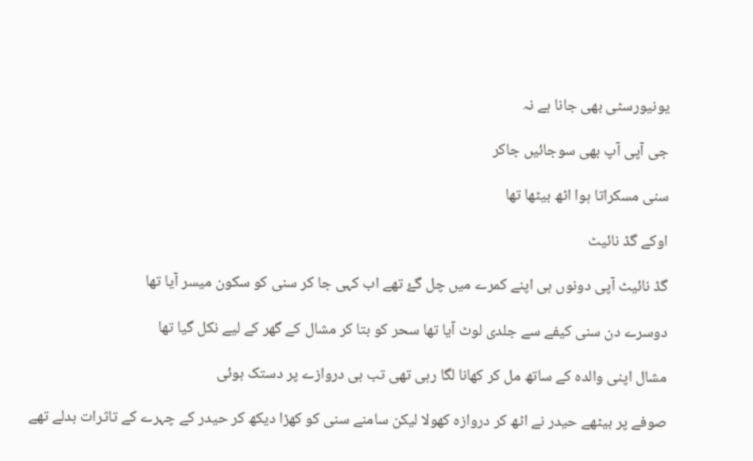یونیورسٹی بھی جانا ہے نہ

جی آپی آپ بھی سوجائیں جاکر

سنی مسکراتا ہوا اٹھ بیٹھا تھا

اوکے گڈ نائیٹ

گڈ نائیٹ آپی دونوں ہی اپنے کمرے میں چل گۓ تھے اب کہی جا کر سنی کو سکون میسر آیا تھا

دوسرے دن سنی کیفے سے جلدی لوٹ آیا تھا سحر کو بتا کر مشال کے گھر کے لیے نکل گیا تھا

مشال اپنی والدہ کے ساتھ مل کر کھانا لگا رہی تھی تب ہی دروازے پر دستک ہوئی

صوفے پر بیٹھے حیدر نے اٹھ کر دروازہ کھولا لیکن سامنے سنی کو کھڑا دیکھ کر حیدر کے چہرے کے تاثرات بدلے تھے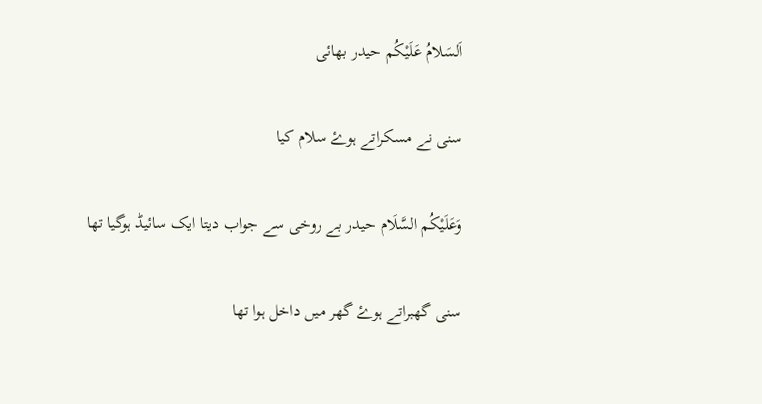اَلسَلامُ عَلَيْكُم حیدر بھائی

سنی نے مسکراتے ہوۓ سلام کیا

وَعَلَيْكُم السَّلَام حیدر بے روخی سے جواب دیتا ایک سائیڈ ہوگیا تھا

سنی گھبراتے ہوۓ گھر میں داخل ہوا تھا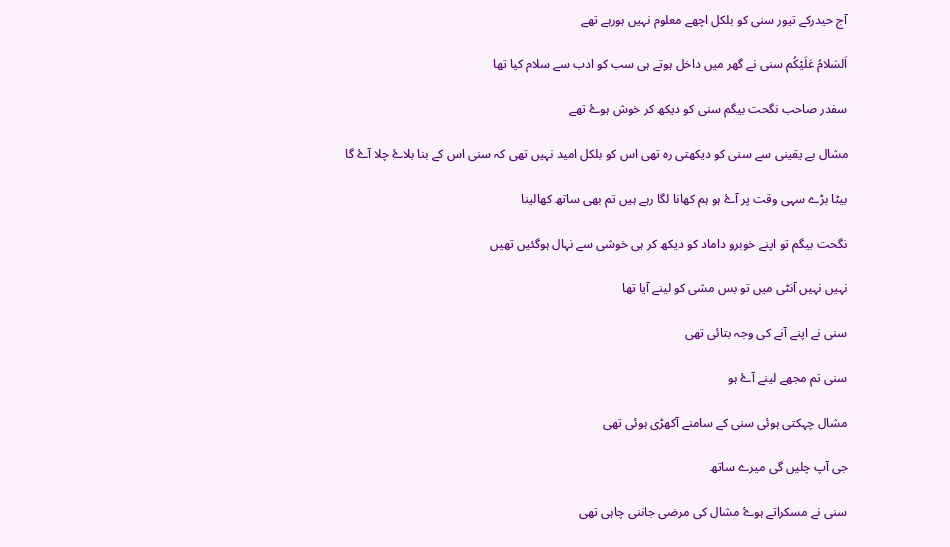آج حیدرکے تیور سنی کو بلکل اچھے معلوم نہیں ہورہے تھے

اَلسَلامُ عَلَيْكُم سنی نے گھر میں داخل ہوتے ہی سب کو ادب سے سلام کیا تھا

سفدر صاحب نگحت بیگم سنی کو دیکھ کر خوش ہوۓ تھے

مشال بے یقینی سے سنی کو دیکھتی رہ تھی اس کو بلکل امید نہیں تھی کہ سنی اس کے بنا بلاۓ چلا آۓ گا

بیٹا بڑے سہی وقت پر آۓ ہو ہم کھانا لگا رہے ہیں تم بھی ساتھ کھالینا

نگحت بیگم تو اپنے خوبرو داماد کو دیکھ کر ہی خوشی سے نہال ہوگئیں تھیں

نہیں نہیں آنٹی میں تو بس مشی کو لینے آیا تھا

سنی نے اپنے آنے کی وجہ بتائی تھی

سنی تم مجھے لینے آۓ ہو

مشال چہکتی ہوئی سنی کے سامنے آکھڑی ہوئی تھی

جی آپ چلیں گی میرے ساتھ

سنی نے مسکراتے ہوۓ مشال کی مرضی جاننی چاہی تھی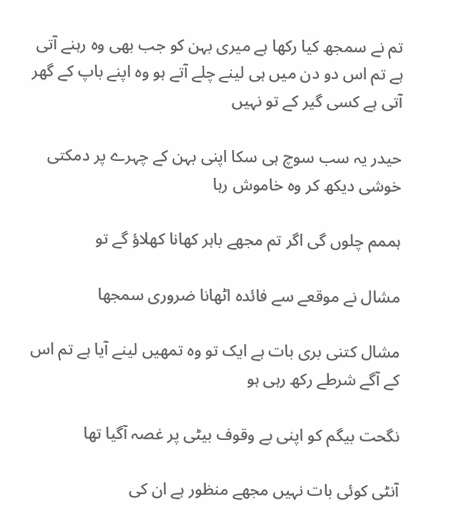تم نے سمجھ کیا رکھا ہے میری بہن کو جب بھی وہ رہنے آتی ہے تم اس دو دن میں ہی لینے چلے آتے ہو وہ اپنے باپ کے گھر آتی ہے کسی گیر کے تو نہیں

حیدر یہ سب سوچ ہی سکا اپنی بہن کے چہرے پر دمکتی خوشی دیکھ کر وہ خاموش رہا

ہممم چلوں گی اگر تم مجھے باہر کھانا کھلاؤ گے تو

مشال نے موقعے سے فائدہ اٹھانا ضروری سمجھا

مشال کتنی بری بات ہے ایک تو وہ تمھیں لینے آیا ہے تم اس کے آگے شرطے رکھ رہی ہو

نگحت بیگم کو اپنی بے وقوف بیٹی پر غصہ آگیا تھا

آنٹی کوئی بات نہیں مجھے منظور ہے ان کی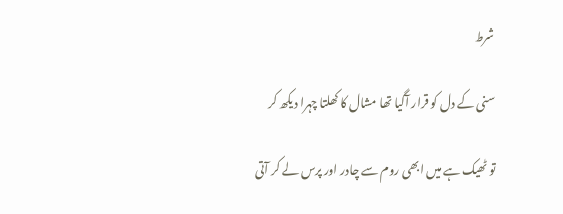شرط

سنی کے دل کو قرار آگیا تھا مشال کا کھلتا چہرا دیکھ کر

تو ٹھیک ہے میں ابھی روم سے چادر اور پرس لے کر آتی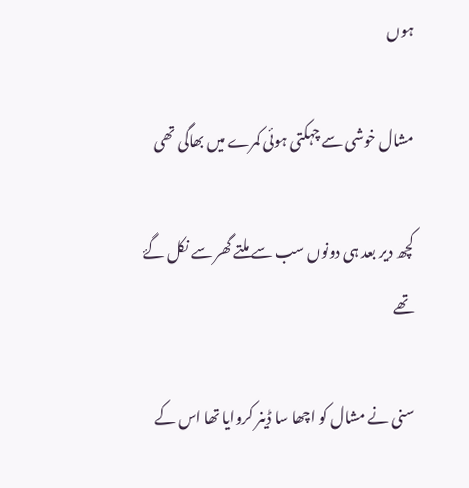ہوں

مشال خوشی سے چہکتی ہوئی کمرے میں بھاگی تھی

کچھ دیر بعد ہی دونوں سب سے ملتے گھر سے نکل گۓ تھے

سنی نے مشال کو اچھا سا ڈینر کروایا تھا اس کے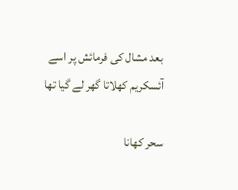بعد مشال کی فرمائش پر اسے آئسکریم کھلاتا گھر لے گیا تھا

سحر کھانا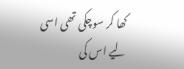کھا کر سوچکی تھی اسی لیے اس کی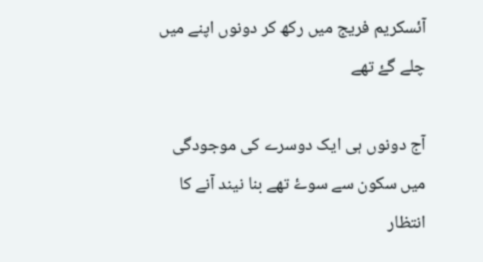آئسکریم فریج میں رکھ کر دونوں اپنے میں چلے گۓ تھے

آج دونوں ہی ایک دوسرے کی موجودگی میں سکون سے سوۓ تھے بنا نیند آنے کا انتظار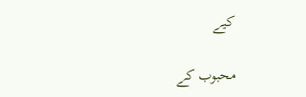کیے

محبوب کے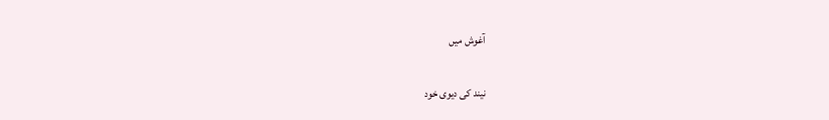آغوش میں

نیند کی دیوی خود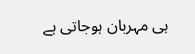ہی مہربان ہوجاتی ہے